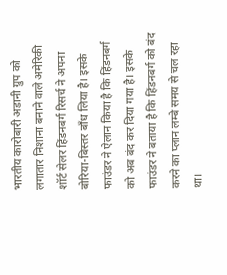भारतीय कारोबारी अडानी ग्रुप को लगातार निशाना बनाने वाले अमेरिकी शॉर्ट सेलर हिंडनबर्ग रिसर्च ने अपना बोरिया-बिस्तर बाँध लिया है। इसके फाउंडर ने ऐलान किया है कि हिंडनबर्ग को अब बंद कर दिया गया है। इसके फाउंडर ने बताया है कि हिंडनबर्ग को बंद करने का प्लान लम्बे समय से चल रहा था।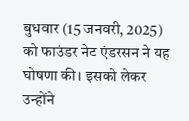बुधवार (15 जनवरी, 2025) को फाउंडर नेट एंडरसन ने यह घोषणा की। इसको लेकर उन्होंने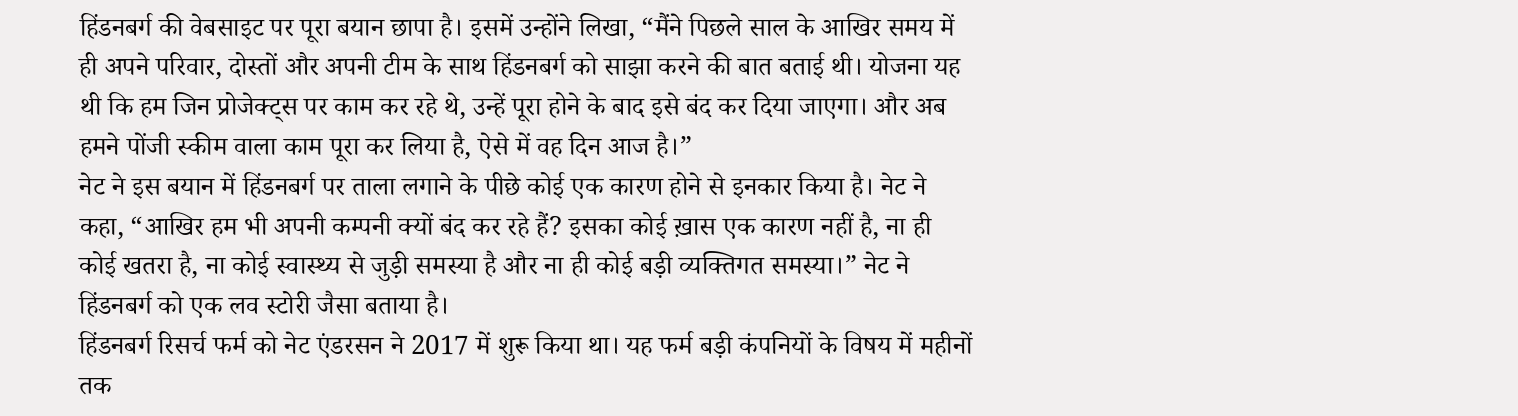हिंडनबर्ग की वेबसाइट पर पूरा बयान छापा है। इसमें उन्होंने लिखा, “मैंने पिछले साल के आखिर समय में ही अपने परिवार, दोस्तों और अपनी टीम के साथ हिंडनबर्ग को साझा करने की बात बताई थी। योजना यह थी कि हम जिन प्रोजेक्ट्स पर काम कर रहे थे, उन्हें पूरा होने के बाद इसे बंद कर दिया जाएगा। और अब हमने पोंजी स्कीम वाला काम पूरा कर लिया है, ऐसे में वह दिन आज है।”
नेट ने इस बयान में हिंडनबर्ग पर ताला लगाने के पीछे कोई एक कारण होने से इनकार किया है। नेट ने कहा, “आखिर हम भी अपनी कम्पनी क्यों बंद कर रहे हैं? इसका कोई ख़ास एक कारण नहीं है, ना ही कोई खतरा है, ना कोई स्वास्थ्य से जुड़ी समस्या है और ना ही कोई बड़ी व्यक्तिगत समस्या।” नेट ने हिंडनबर्ग को एक लव स्टोरी जैसा बताया है।
हिंडनबर्ग रिसर्च फर्म को नेट एंडरसन ने 2017 में शुरू किया था। यह फर्म बड़ी कंपनियों के विषय में महीनों तक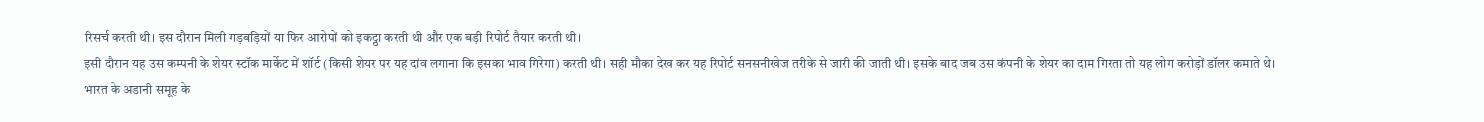रिसर्च करती थी। इस दौरान मिली गड़बड़ियों या फिर आरोपों को इकट्ठा करती थी और एक बड़ी रिपोर्ट तैयार करती थी।
इसी दौरान यह उस कम्पनी के शेयर स्टॉक मार्केट में शॉर्ट (किसी शेयर पर यह दांव लगाना कि इसका भाव गिरेगा) करती थी। सही मौका देख कर यह रिपोर्ट सनसनीखेज तरीके से जारी की जाती थी। इसके बाद जब उस कंपनी के शेयर का दाम गिरता तो यह लोग करोड़ों डॉलर कमाते थे।
भारत के अडानी समूह के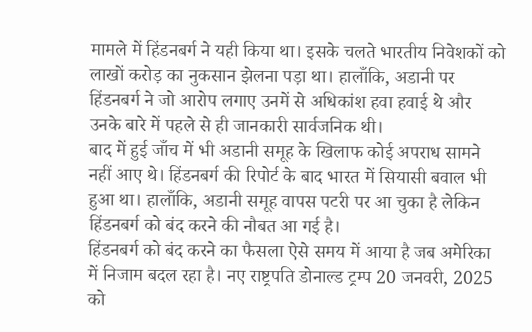मामले में हिंडनबर्ग ने यही किया था। इसके चलते भारतीय निवेशकों को लाखों करोड़ का नुकसान झेलना पड़ा था। हालाँकि, अडानी पर हिंडनबर्ग ने जो आरोप लगाए उनमें से अधिकांश हवा हवाई थे और उनके बारे में पहले से ही जानकारी सार्वजनिक थी।
बाद में हुई जाँच में भी अडानी समूह के खिलाफ कोई अपराध सामने नहीं आए थे। हिंडनबर्ग की रिपोर्ट के बाद भारत में सियासी बवाल भी हुआ था। हालाँकि, अडानी समूह वापस पटरी पर आ चुका है लेकिन हिंडनबर्ग को बंद करने की नौबत आ गई है।
हिंडनबर्ग को बंद करने का फैसला ऐसे समय में आया है जब अमेरिका में निजाम बदल रहा है। नए राष्ट्रपति डोनाल्ड ट्रम्प 20 जनवरी, 2025 को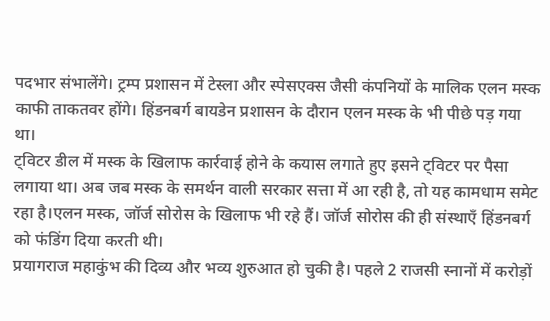पदभार संभालेंगे। ट्रम्प प्रशासन में टेस्ला और स्पेसएक्स जैसी कंपनियों के मालिक एलन मस्क काफी ताकतवर होंगे। हिंडनबर्ग बायडेन प्रशासन के दौरान एलन मस्क के भी पीछे पड़ गया था।
ट्विटर डील में मस्क के खिलाफ कार्रवाई होने के कयास लगाते हुए इसने ट्विटर पर पैसा लगाया था। अब जब मस्क के समर्थन वाली सरकार सत्ता में आ रही है, तो यह कामधाम समेट रहा है।एलन मस्क, जॉर्ज सोरोस के खिलाफ भी रहे हैं। जॉर्ज सोरोस की ही संस्थाएँ हिंडनबर्ग को फंडिंग दिया करती थी।
प्रयागराज महाकुंभ की दिव्य और भव्य शुरुआत हो चुकी है। पहले 2 राजसी स्नानों में करोड़ों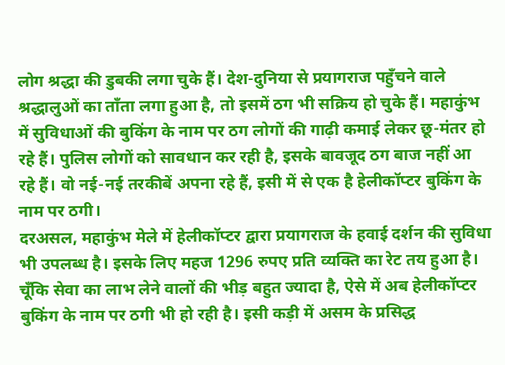लोग श्रद्धा की डुबकी लगा चुके हैं। देश-दुनिया से प्रयागराज पहुँचने वाले श्रद्धालुओं का ताँता लगा हुआ है, तो इसमें ठग भी सक्रिय हो चुके हैं। महाकुंभ में सुविधाओं की बुकिंग के नाम पर ठग लोगों की गाढ़ी कमाई लेकर छू-मंतर हो रहे हैं। पुलिस लोगों को सावधान कर रही है, इसके बावजूद ठग बाज नहीं आ रहे हैं। वो नई-नई तरकीबें अपना रहे हैं, इसी में से एक है हेलीकॉप्टर बुकिंग के नाम पर ठगी।
दरअसल, महाकुंभ मेले में हेलीकॉप्टर द्वारा प्रयागराज के हवाई दर्शन की सुविधा भी उपलब्ध है। इसके लिए महज 1296 रुपए प्रति व्यक्ति का रेट तय हुआ है। चूँकि सेवा का लाभ लेने वालों की भीड़ बहुत ज्यादा है, ऐसे में अब हेलीकॉप्टर बुकिंग के नाम पर ठगी भी हो रही है। इसी कड़ी में असम के प्रसिद्ध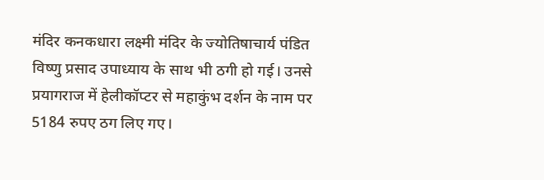मंदिर कनकधारा लक्ष्मी मंदिर के ज्योतिषाचार्य पंडित विष्णु प्रसाद उपाध्याय के साथ भी ठगी हो गई। उनसे प्रयागराज में हेलीकॉप्टर से महाकुंभ दर्शन के नाम पर 5184 रुपए ठग लिए गए।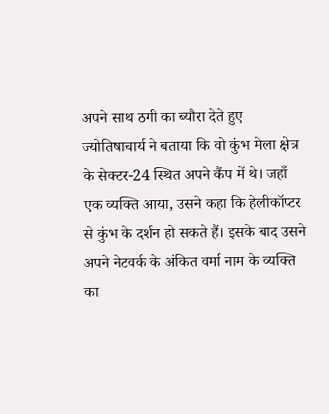अपने साथ ठगी का ब्यौरा देते हुए ज्योतिषाचार्य ने बताया कि वो कुंभ मेला क्षेत्र के सेक्टर-24 स्थित अपने कैंप में थे। जहाँ एक व्यक्ति आया, उसने कहा कि हेलीकॉप्टर से कुंभ के दर्शन हो सकते हैं। इसके बाद उसने अपने नेटवर्क के अंकित वर्मा नाम के व्यक्ति का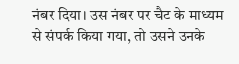नंबर दिया। उस नंबर पर चैट के माध्यम से संपर्क किया गया, तो उसने उनके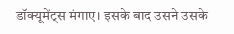डॉक्यूमेंट्स मंगाए। इसके बाद उसने उसके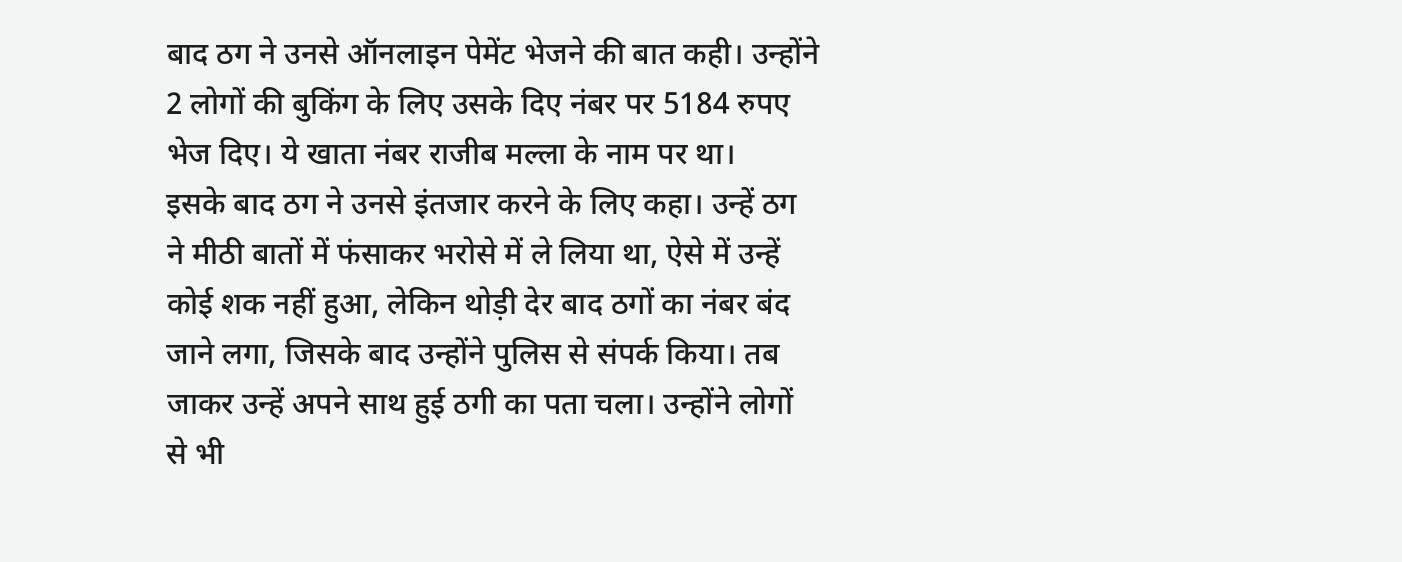बाद ठग ने उनसे ऑनलाइन पेमेंट भेजने की बात कही। उन्होंने 2 लोगों की बुकिंग के लिए उसके दिए नंबर पर 5184 रुपए भेज दिए। ये खाता नंबर राजीब मल्ला के नाम पर था।
इसके बाद ठग ने उनसे इंतजार करने के लिए कहा। उन्हें ठग ने मीठी बातों में फंसाकर भरोसे में ले लिया था, ऐसे में उन्हें कोई शक नहीं हुआ, लेकिन थोड़ी देर बाद ठगों का नंबर बंद जाने लगा, जिसके बाद उन्होंने पुलिस से संपर्क किया। तब जाकर उन्हें अपने साथ हुई ठगी का पता चला। उन्होंने लोगों से भी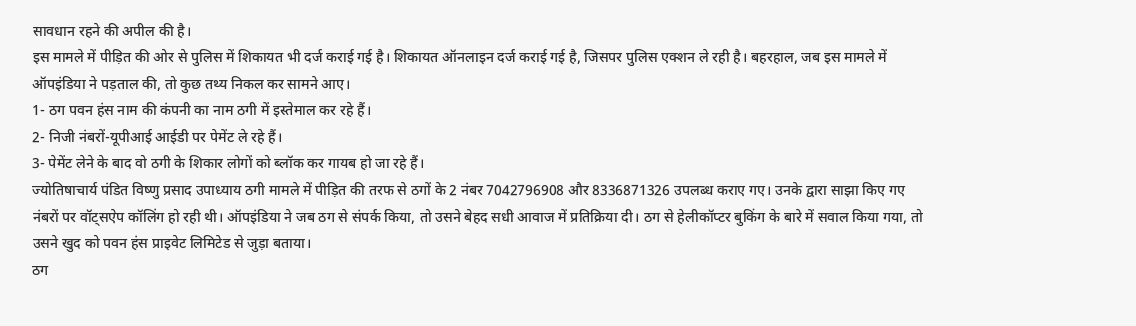सावधान रहने की अपील की है।
इस मामले में पीड़ित की ओर से पुलिस में शिकायत भी दर्ज कराई गई है। शिकायत ऑनलाइन दर्ज कराई गई है, जिसपर पुलिस एक्शन ले रही है। बहरहाल, जब इस मामले में ऑपइंडिया ने पड़ताल की, तो कुछ तथ्य निकल कर सामने आए।
1- ठग पवन हंस नाम की कंपनी का नाम ठगी में इस्तेमाल कर रहे हैं।
2- निजी नंबरों-यूपीआई आईडी पर पेमेंट ले रहे हैं।
3- पेमेंट लेने के बाद वो ठगी के शिकार लोगों को ब्लॉक कर गायब हो जा रहे हैं।
ज्योतिषाचार्य पंडित विष्णु प्रसाद उपाध्याय ठगी मामले में पीड़ित की तरफ से ठगों के 2 नंबर 7042796908 और 8336871326 उपलब्ध कराए गए। उनके द्वारा साझा किए गए नंबरों पर वॉट्सऐप कॉलिंग हो रही थी। ऑपइंडिया ने जब ठग से संपर्क किया, तो उसने बेहद सधी आवाज में प्रतिक्रिया दी। ठग से हेलीकॉप्टर बुकिंग के बारे में सवाल किया गया, तो उसने खुद को पवन हंस प्राइवेट लिमिटेड से जुड़ा बताया।
ठग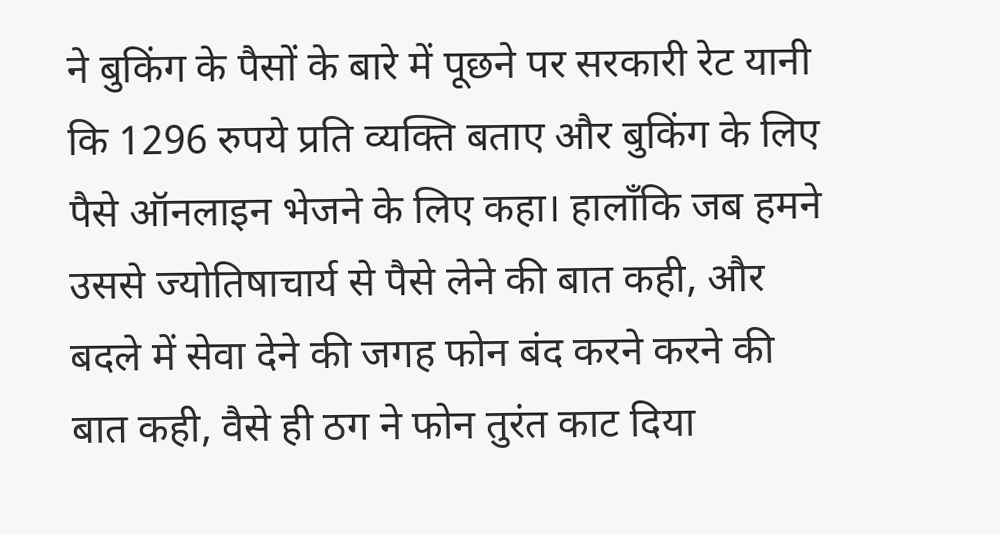ने बुकिंग के पैसों के बारे में पूछने पर सरकारी रेट यानी कि 1296 रुपये प्रति व्यक्ति बताए और बुकिंग के लिए पैसे ऑनलाइन भेजने के लिए कहा। हालाँकि जब हमने उससे ज्योतिषाचार्य से पैसे लेने की बात कही, और बदले में सेवा देने की जगह फोन बंद करने करने की बात कही, वैसे ही ठग ने फोन तुरंत काट दिया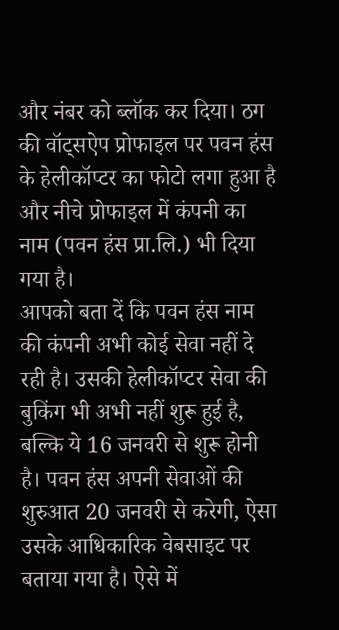और नंबर को ब्लॉक कर दिया। ठग की वॉट्सऐप प्रोफाइल पर पवन हंस के हेलीकॉप्टर का फोटो लगा हुआ है और नीचे प्रोफाइल में कंपनी का नाम (पवन हंस प्रा.लि.) भी दिया गया है।
आपको बता दें कि पवन हंस नाम की कंपनी अभी कोई सेवा नहीं दे रही है। उसकी हेलीकॉप्टर सेवा की बुकिंग भी अभी नहीं शुरू हुई है, बल्कि ये 16 जनवरी से शुरू होनी है। पवन हंस अपनी सेवाओं की शुरुआत 20 जनवरी से करेगी, ऐसा उसके आधिकारिक वेबसाइट पर बताया गया है। ऐसे में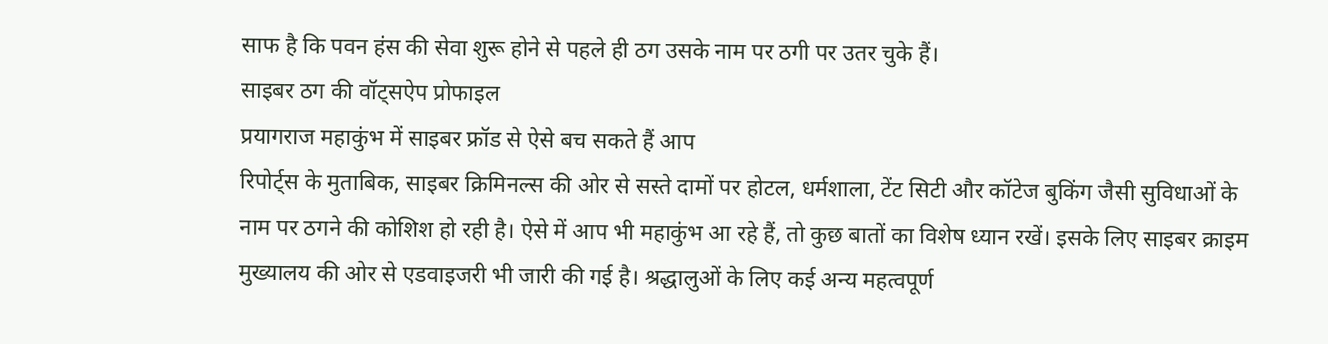साफ है कि पवन हंस की सेवा शुरू होने से पहले ही ठग उसके नाम पर ठगी पर उतर चुके हैं।
साइबर ठग की वॉट्सऐप प्रोफाइल
प्रयागराज महाकुंभ में साइबर फ्रॉड से ऐसे बच सकते हैं आप
रिपोर्ट्स के मुताबिक, साइबर क्रिमिनल्स की ओर से सस्ते दामों पर होटल, धर्मशाला, टेंट सिटी और कॉटेज बुकिंग जैसी सुविधाओं के नाम पर ठगने की कोशिश हो रही है। ऐसे में आप भी महाकुंभ आ रहे हैं, तो कुछ बातों का विशेष ध्यान रखें। इसके लिए साइबर क्राइम मुख्यालय की ओर से एडवाइजरी भी जारी की गई है। श्रद्धालुओं के लिए कई अन्य महत्वपूर्ण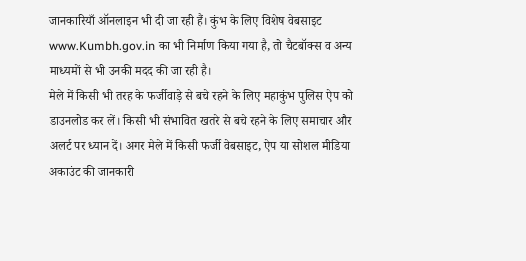जानकारियाँ ऑनलाइन भी दी जा रही हैं। कुंभ के लिए विशेष वेबसाइट www.Kumbh.gov.in का भी निर्माण किया गया है, तो चैटबॉक्स व अन्य माध्यमों से भी उनकी मदद की जा रही है।
मेले में किसी भी तरह के फर्जीवाड़े से बचे रहने के लिए महाकुंभ पुलिस ऐप को डाउनलोड कर लें। किसी भी संभावित खतरे से बचे रहने के लिए समाचार और अलर्ट पर ध्यान दें। अगर मेले में किसी फर्जी वेबसाइट, ऐप या सोशल मीडिया अकाउंट की जानकारी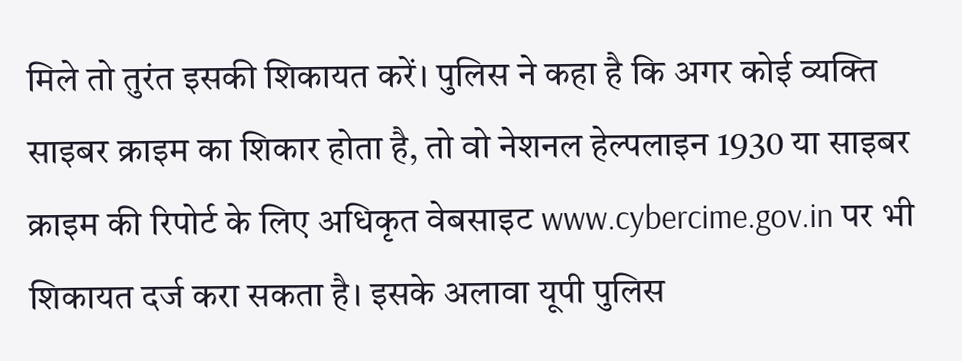मिले तो तुरंत इसकी शिकायत करें। पुलिस ने कहा है कि अगर कोई व्यक्ति साइबर क्राइम का शिकार होता है, तो वो नेशनल हेल्पलाइन 1930 या साइबर क्राइम की रिपोर्ट के लिए अधिकृत वेबसाइट www.cybercime.gov.in पर भी शिकायत दर्ज करा सकता है। इसके अलावा यूपी पुलिस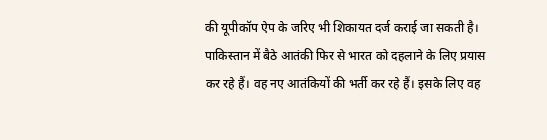की यूपीकॉप ऐप के जरिए भी शिकायत दर्ज कराई जा सकती है।
पाकिस्तान में बैठे आतंकी फिर से भारत को दहलाने के लिए प्रयास कर रहे हैं। वह नए आतंकियों की भर्ती कर रहे हैं। इसके लिए वह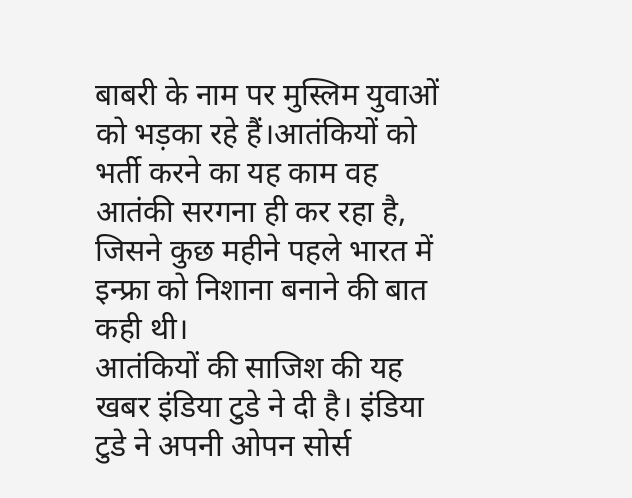बाबरी के नाम पर मुस्लिम युवाओं को भड़का रहे हैं।आतंकियों को भर्ती करने का यह काम वह आतंकी सरगना ही कर रहा है, जिसने कुछ महीने पहले भारत में इन्फ्रा को निशाना बनाने की बात कही थी।
आतंकियों की साजिश की यह खबर इंडिया टुडे ने दी है। इंडिया टुडे ने अपनी ओपन सोर्स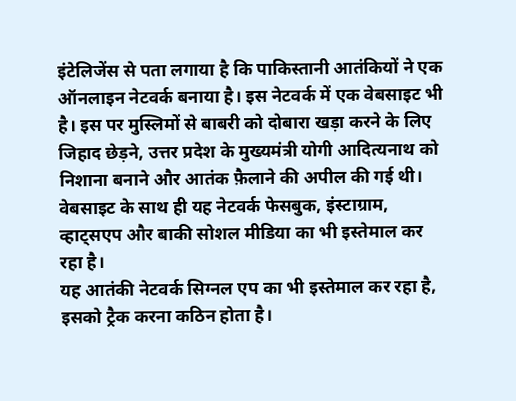इंटेलिजेंस से पता लगाया है कि पाकिस्तानी आतंकियों ने एक ऑनलाइन नेटवर्क बनाया है। इस नेटवर्क में एक वेबसाइट भी है। इस पर मुस्लिमों से बाबरी को दोबारा खड़ा करने के लिए जिहाद छेड़ने, उत्तर प्रदेश के मुख्यमंत्री योगी आदित्यनाथ को निशाना बनाने और आतंक फ़ैलाने की अपील की गई थी। वेबसाइट के साथ ही यह नेटवर्क फेसबुक, इंस्टाग्राम, व्हाट्सएप और बाकी सोशल मीडिया का भी इस्तेमाल कर रहा है।
यह आतंकी नेटवर्क सिग्नल एप का भी इस्तेमाल कर रहा है, इसको ट्रैक करना कठिन होता है।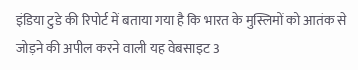इंडिया टुडे की रिपोर्ट में बताया गया है कि भारत के मुस्लिमों को आतंक से जोड़ने की अपील करने वाली यह वेबसाइट 3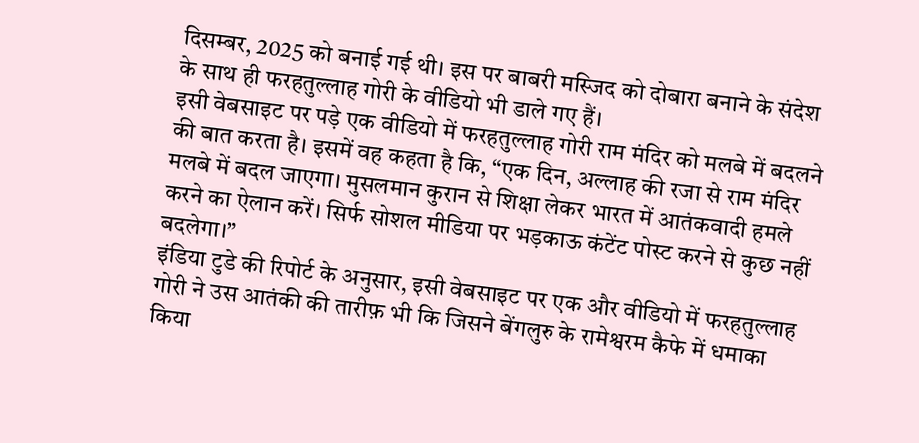दिसम्बर, 2025 को बनाई गई थी। इस पर बाबरी मस्जिद को दोबारा बनाने के संदेश के साथ ही फरहतुल्लाह गोरी के वीडियो भी डाले गए हैं।
इसी वेबसाइट पर पड़े एक वीडियो में फरहतुल्लाह गोरी राम मंदिर को मलबे में बदलने की बात करता है। इसमें वह कहता है कि, “एक दिन, अल्लाह की रजा से राम मंदिर मलबे में बदल जाएगा। मुसलमान कुरान से शिक्षा लेकर भारत में आतंकवादी हमले करने का ऐलान करें। सिर्फ सोशल मीडिया पर भड़काऊ कंटेंट पोस्ट करने से कुछ नहीं बदलेगा।”
इंडिया टुडे की रिपोर्ट के अनुसार, इसी वेबसाइट पर एक और वीडियो में फरहतुल्लाह गोरी ने उस आतंकी की तारीफ़ भी कि जिसने बेंगलुरु के रामेश्वरम कैफे में धमाका किया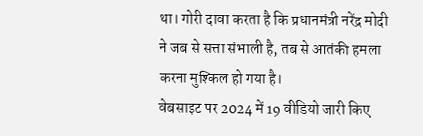था। गोरी दावा करता है कि प्रधानमंत्री नरेंद्र मोदी ने जब से सत्ता संभाली है, तब से आतंकी हमला करना मुश्किल हो गया है।
वेबसाइट पर 2024 में 19 वीडियो जारी किए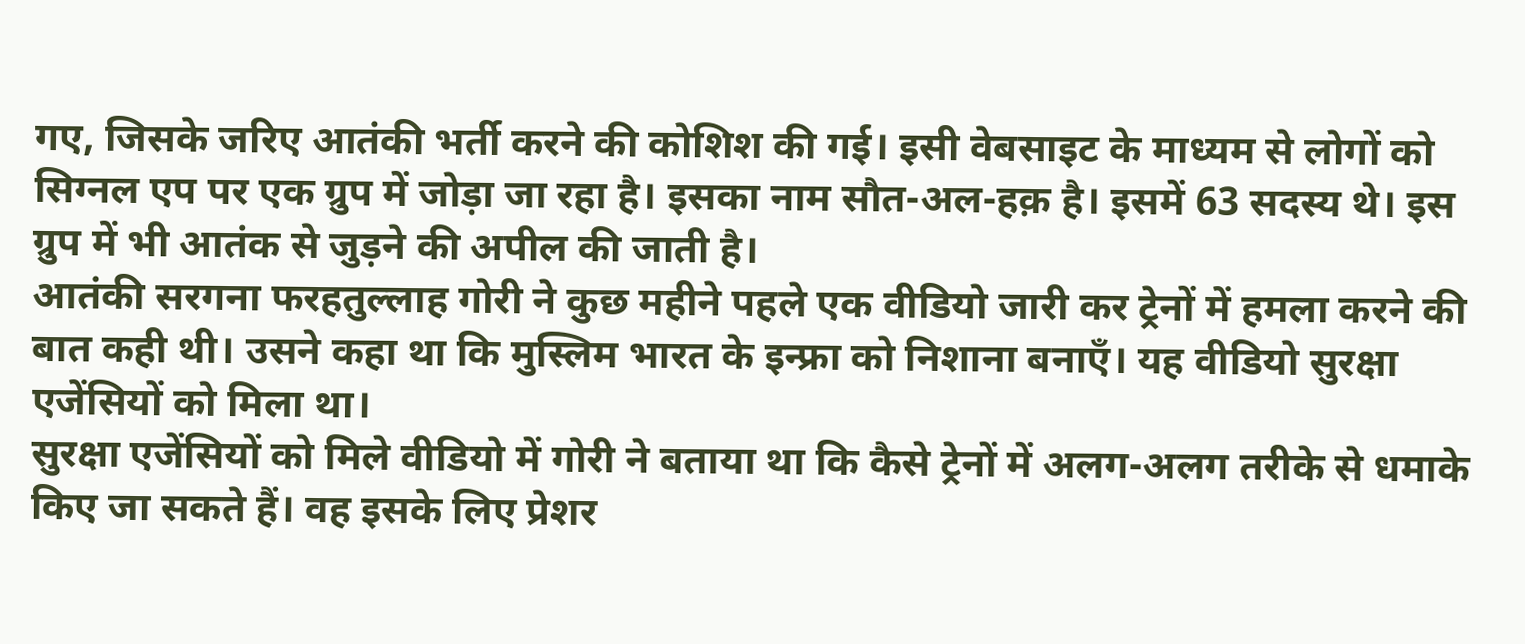गए, जिसके जरिए आतंकी भर्ती करने की कोशिश की गई। इसी वेबसाइट के माध्यम से लोगों को सिग्नल एप पर एक ग्रुप में जोड़ा जा रहा है। इसका नाम सौत-अल-हक़ है। इसमें 63 सदस्य थे। इस ग्रुप में भी आतंक से जुड़ने की अपील की जाती है।
आतंकी सरगना फरहतुल्लाह गोरी ने कुछ महीने पहले एक वीडियो जारी कर ट्रेनों में हमला करने की बात कही थी। उसने कहा था कि मुस्लिम भारत के इन्फ्रा को निशाना बनाएँ। यह वीडियो सुरक्षा एजेंसियों को मिला था।
सुरक्षा एजेंसियों को मिले वीडियो में गोरी ने बताया था कि कैसे ट्रेनों में अलग-अलग तरीके से धमाके किए जा सकते हैं। वह इसके लिए प्रेशर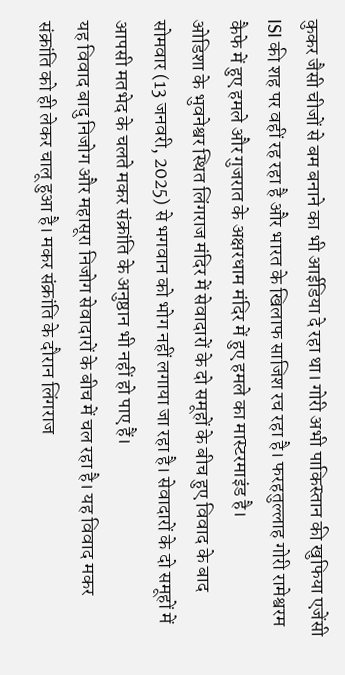कुकर जैसी चीजों से बम बनाने का भी आईडिया दे रहा था। गोरी अभी पाकिस्तान की खुफिया एजेंसी ISI की शह पर वहीं रह रहा है और भारत के खिलाफ साजिश रच रहा है। फरहतुल्लाह गोरी रामेश्वरम कैफे में हुए हमले और गुजरात के अक्षरधाम मंदिर में हुए हमले का मास्टरमाइंड है।
ओडिशा के भुवनेश्वर स्थित लिंगराज मंदिर में सेवादारों के दो समूहों के बीच हुए विवाद के बाद सोमवार (13 जनवरी, 2025) से भगवान को भोग नहीं लगाया जा रहा है। सेवादारों के दो समूहों में आपसी मतभेद के चलते मकर संक्रांति के अनुष्ठान भी नहीं हो पाए हैं।
यह विवाद बादु निजोग और महासूरा निजोग सेवादारों के बीच में चल रहा है। यह विवाद मकर संक्रांति को ही लेकर चालू हुआ है। मकर संक्रांति के दौरान लिंगराज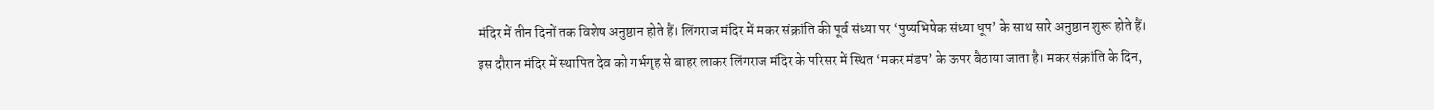मंदिर में तीन दिनों तक विशेष अनुष्ठान होते हैं। लिंगराज मंदिर में मकर संक्रांति की पूर्व संध्या पर ‘पुष्यभिषेक संध्या धूप’ के साथ सारे अनुष्ठान शुरू होते हैं।
इस दौरान मंदिर में स्थापित देव को गर्भगृह से बाहर लाकर लिंगराज मंदिर के परिसर में स्थित ‘मकर मंडप’ के ऊपर बैठाया जाता है। मकर संक्रांति के दिन,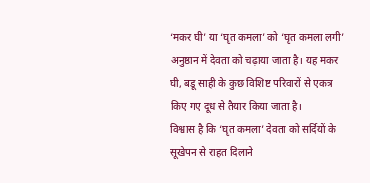‘मकर घी’ या ‘घृत कमला’ को ‘घृत कमला लगी’ अनुष्ठान में देवता को चढ़ाया जाता है। यह मकर घी, बडू साही के कुछ विशिष्ट परिवारों से एकत्र किए गए दूध से तैयार किया जाता है।
विश्वास है कि ‘घृत कमला’ देवता को सर्दियों के सूखेपन से राहत दिलाने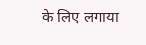के लिए लगाया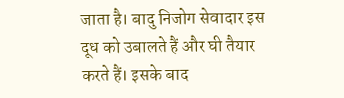जाता है। बादु निजोग सेवादार इस दूध को उबालते हैं और घी तैयार करते हैं। इसके बाद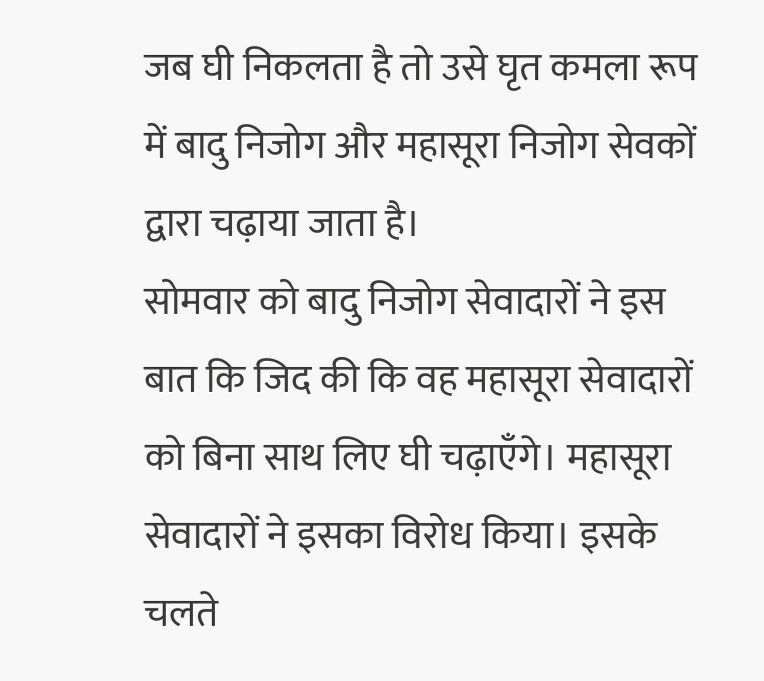जब घी निकलता है तो उसे घृत कमला रूप में बादु निजोग और महासूरा निजोग सेवकों द्वारा चढ़ाया जाता है।
सोमवार को बादु निजोग सेवादारों ने इस बात कि जिद की कि वह महासूरा सेवादारों को बिना साथ लिए घी चढ़ाएँगे। महासूरा सेवादारों ने इसका विरोध किया। इसके चलते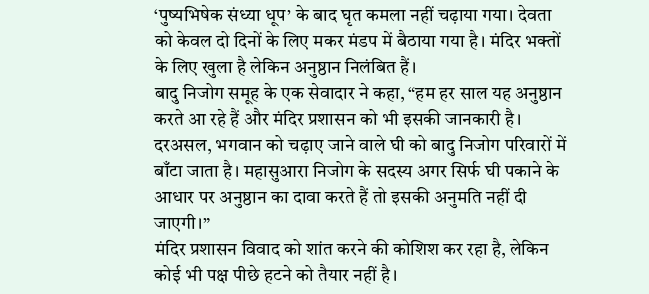‘पुष्यभिषेक संध्या धूप’ के बाद घृत कमला नहीं चढ़ाया गया। देवता को केवल दो दिनों के लिए मकर मंडप में बैठाया गया है। मंदिर भक्तों के लिए खुला है लेकिन अनुष्ठान निलंबित हैं।
बादु निजोग समूह के एक सेवादार ने कहा, “हम हर साल यह अनुष्ठान करते आ रहे हैं और मंदिर प्रशासन को भी इसकी जानकारी है। दरअसल, भगवान को चढ़ाए जाने वाले घी को बादु निजोग परिवारों में बाँटा जाता है। महासुआरा निजोग के सदस्य अगर सिर्फ घी पकाने के आधार पर अनुष्ठान का दावा करते हैं तो इसकी अनुमति नहीं दी जाएगी।”
मंदिर प्रशासन विवाद को शांत करने की कोशिश कर रहा है, लेकिन कोई भी पक्ष पीछे हटने को तैयार नहीं है।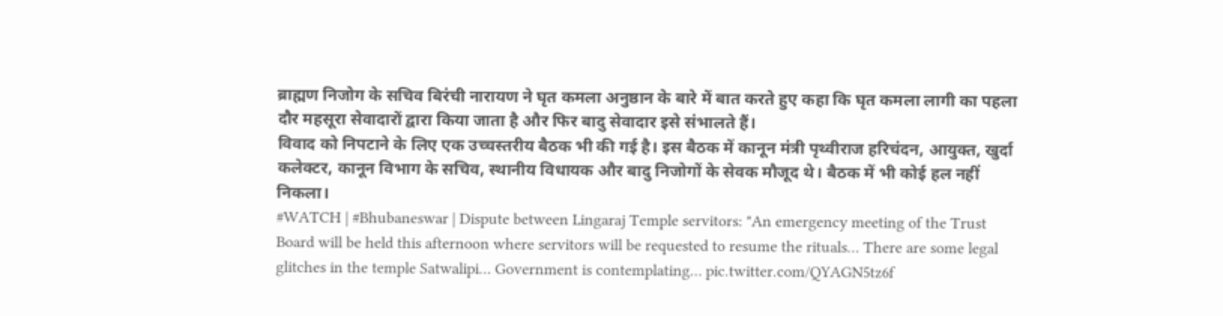ब्राह्मण निजोग के सचिव बिरंची नारायण ने घृत कमला अनुष्ठान के बारे में बात करते हुए कहा कि घृत कमला लागी का पहला दौर महसूरा सेवादारों द्वारा किया जाता है और फिर बादु सेवादार इसे संभालते हैं।
विवाद को निपटाने के लिए एक उच्चस्तरीय बैठक भी की गई है। इस बैठक में कानून मंत्री पृथ्वीराज हरिचंदन, आयुक्त, खुर्दा कलेक्टर, कानून विभाग के सचिव, स्थानीय विधायक और बादु निजोगों के सेवक मौजूद थे। बैठक में भी कोई हल नहीं निकला।
#WATCH | #Bhubaneswar | Dispute between Lingaraj Temple servitors: "An emergency meeting of the Trust Board will be held this afternoon where servitors will be requested to resume the rituals… There are some legal glitches in the temple Satwalipi… Government is contemplating… pic.twitter.com/QYAGN5tz6f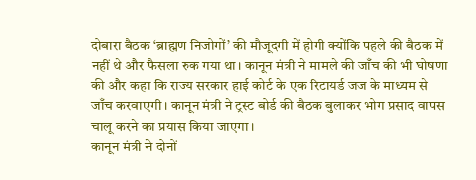दोबारा बैठक ‘ब्राह्मण निजोगों’ की मौजूदगी में होगी क्योंकि पहले की बैठक में नहीं थे और फैसला रुक गया था। कानून मंत्री ने मामले की जाँच की भी घोषणा की और कहा कि राज्य सरकार हाई कोर्ट के एक रिटायर्ड जज के माध्यम से जाँच करवाएगी। कानून मंत्री ने ट्रस्ट बोर्ड की बैठक बुलाकर भोग प्रसाद वापस चालू करने का प्रयास किया जाएगा।
कानून मंत्री ने दोनों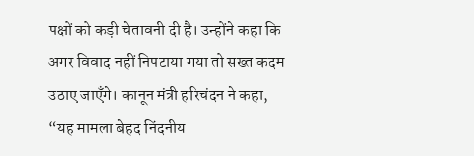पक्षों को कड़ी चेतावनी दी है। उन्होंने कहा कि अगर विवाद नहीं निपटाया गया तो सख्त कदम उठाए जाएँगे। कानून मंत्री हरिचंदन ने कहा, “यह मामला बेहद निंदनीय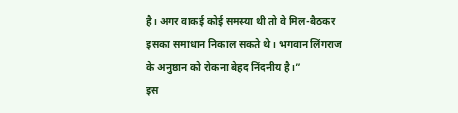है। अगर वाकई कोई समस्या थी तो वे मिल-बैठकर इसका समाधान निकाल सकते थे। भगवान लिंगराज के अनुष्ठान को रोकना बेहद निंदनीय है।”
इस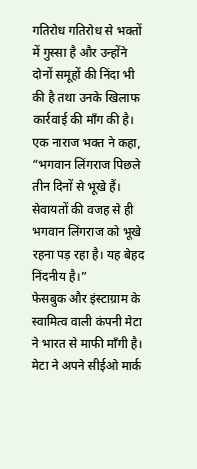गतिरोध गतिरोध से भक्तों में गुस्सा है और उन्होंने दोनों समूहों की निंदा भी की है तथा उनके खिलाफ कार्रवाई की माँग की है। एक नाराज भक्त ने कहा, “भगवान लिंगराज पिछले तीन दिनों से भूखे हैं। सेवायतों की वजह से ही भगवान लिंगराज को भूखे रहना पड़ रहा है। यह बेहद निंदनीय है।”
फेसबुक और इंस्टाग्राम के स्वामित्व वाली कंपनी मेटा ने भारत से माफी माँगी है। मेटा ने अपने सीईओ मार्क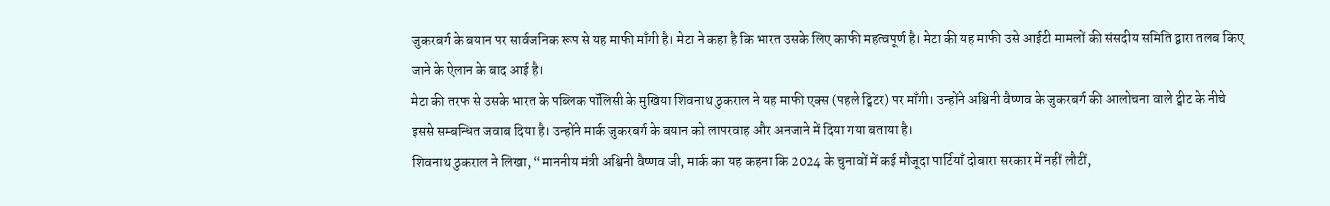जुकरबर्ग के बयान पर सार्वजनिक रूप से यह माफी माँगी है। मेटा ने कहा है कि भारत उसके लिए काफी महत्वपूर्ण है। मेटा की यह माफी उसे आईटी मामलों की संसदीय समिति द्वारा तलब किए जाने के ऐलान के बाद आई है।
मेटा की तरफ से उसके भारत के पब्लिक पॉलिसी के मुखिया शिवनाथ ठुकराल ने यह माफी एक्स (पहले ट्विटर) पर माँगी। उन्होंने अश्विनी वैष्णव के जुकरबर्ग की आलोचना वाले ट्वीट के नीचे इससे सम्बन्धित जवाब दिया है। उन्होंने मार्क जुकरबर्ग के बयान को लापरवाह और अनजाने में दिया गया बताया है।
शिवनाथ ठुकराल ने लिखा, “माननीय मंत्री अश्विनी वैष्णव जी, मार्क का यह कहना कि 2024 के चुनावों में कई मौजूदा पार्टियाँ दोबारा सरकार में नहीं लौटीं,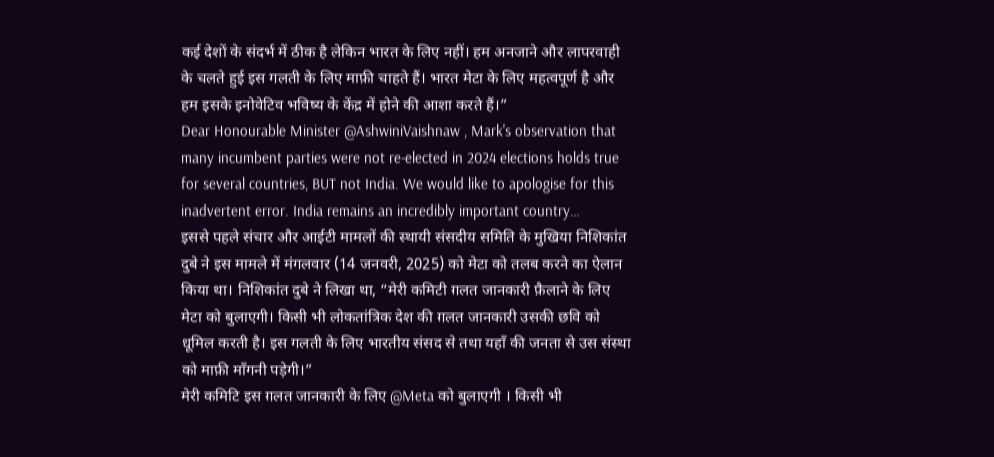कई देशों के संदर्भ में ठीक है लेकिन भारत के लिए नहीं। हम अनजाने और लापरवाही के चलते हुई इस गलती के लिए माफ़ी चाहते हैं। भारत मेटा के लिए महत्वपूर्ण है और हम इसके इनोवेटिव भविष्य के केंद्र में होने की आशा करते हैं।”
Dear Honourable Minister @AshwiniVaishnaw , Mark's observation that many incumbent parties were not re-elected in 2024 elections holds true for several countries, BUT not India. We would like to apologise for this inadvertent error. India remains an incredibly important country…
इससे पहले संचार और आईटी मामलों की स्थायी संसदीय समिति के मुखिया निशिकांत दुबे ने इस मामले में मंगलवार (14 जनवरी, 2025) को मेटा को तलब करने का ऐलान किया था। निशिकांत दुबे ने लिखा था, “मेरी कमिटी ग़लत जानकारी फ़ैलाने के लिए मेटा को बुलाएगी। किसी भी लोकतांत्रिक देश की ग़लत जानकारी उसकी छवि को धूमिल करती है। इस गलती के लिए भारतीय संसद से तथा यहाँ की जनता से उस संस्था को माफ़ी माँगनी पड़ेगी।”
मेरी कमिटि इस ग़लत जानकारी के लिए @Meta को बुलाएगी । किसी भी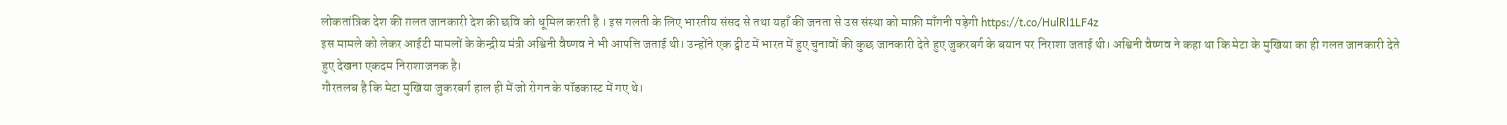लोकतांत्रिक देश की ग़लत जानकारी देश की छवि को धूमिल करती है । इस गलती के लिए भारतीय संसद से तथा यहाँ की जनता से उस संस्था को माफ़ी माँगनी पड़ेगी https://t.co/HulRl1LF4z
इस मामले को लेकर आईटी मामलों के केन्द्रीय मंत्री अश्विनी वैष्णव ने भी आपत्ति जताई थी। उन्होंने एक ट्वीट में भारत में हुए चुनावों की कुछ जानकारी देते हुए जुकरबर्ग के बयान पर निराशा जताई थी। अश्विनी वैष्णव ने कहा था कि मेटा के मुखिया का ही गलत जानकारी देते हुए देखना एकदम निराशाजनक है।
गौरतलब है कि मेटा मुखिया जुकरबर्ग हाल ही में जो रोगन के पॉडकास्ट में गए थे।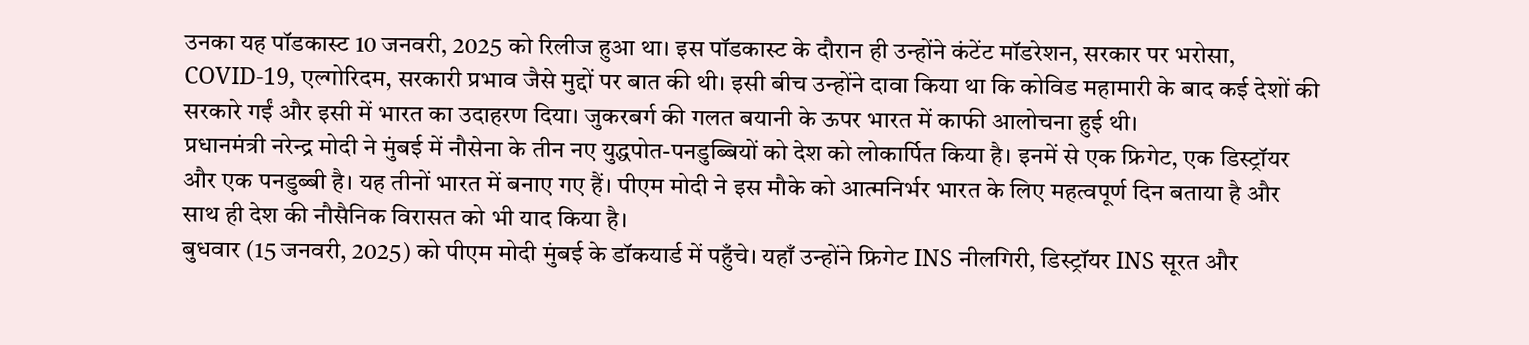उनका यह पॉडकास्ट 10 जनवरी, 2025 को रिलीज हुआ था। इस पॉडकास्ट के दौरान ही उन्होंने कंटेंट मॉडरेशन, सरकार पर भरोसा, COVID-19, एल्गोरिदम, सरकारी प्रभाव जैसे मुद्दों पर बात की थी। इसी बीच उन्होंने दावा किया था कि कोविड महामारी के बाद कई देशों की सरकारे गईं और इसी में भारत का उदाहरण दिया। जुकरबर्ग की गलत बयानी के ऊपर भारत में काफी आलोचना हुई थी।
प्रधानमंत्री नरेन्द्र मोदी ने मुंबई में नौसेना के तीन नए युद्धपोत-पनडुब्बियों को देश को लोकार्पित किया है। इनमें से एक फ्रिगेट, एक डिस्ट्रॉयर और एक पनडुब्बी है। यह तीनों भारत में बनाए गए हैं। पीएम मोदी ने इस मौके को आत्मनिर्भर भारत के लिए महत्वपूर्ण दिन बताया है और साथ ही देश की नौसैनिक विरासत को भी याद किया है।
बुधवार (15 जनवरी, 2025) को पीएम मोदी मुंबई के डॉकयार्ड में पहुँचे। यहाँ उन्होंने फ्रिगेट INS नीलगिरी, डिस्ट्रॉयर INS सूरत और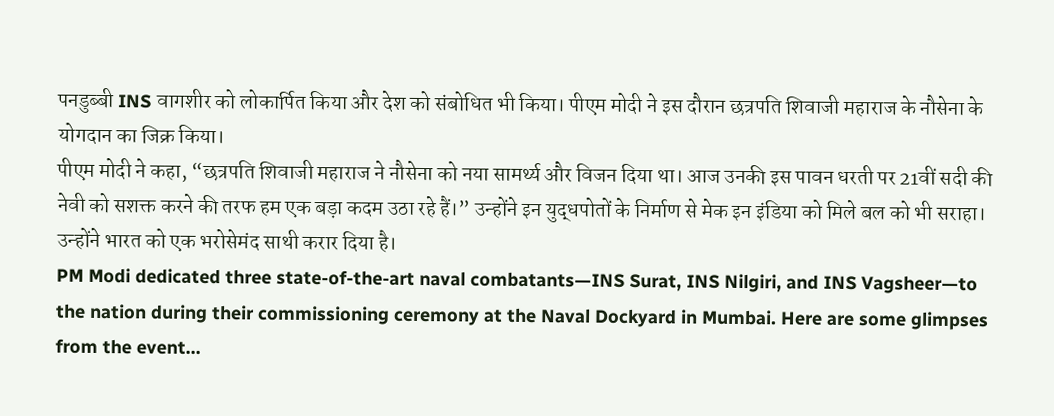पनडुब्बी INS वागशीर को लोकार्पित किया और देश को संबोधित भी किया। पीएम मोदी ने इस दौरान छत्रपति शिवाजी महाराज के नौसेना के योगदान का जिक्र किया।
पीएम मोदी ने कहा, “छत्रपति शिवाजी महाराज ने नौसेना को नया सामर्थ्य और विजन दिया था। आज उनकी इस पावन धरती पर 21वीं सदी की नेवी को सशक्त करने की तरफ हम एक बड़ा कदम उठा रहे हैं।” उन्होंने इन युद्धपोतों के निर्माण से मेक इन इंडिया को मिले बल को भी सराहा। उन्होंने भारत को एक भरोसेमंद साथी करार दिया है।
PM Modi dedicated three state-of-the-art naval combatants—INS Surat, INS Nilgiri, and INS Vagsheer—to the nation during their commissioning ceremony at the Naval Dockyard in Mumbai. Here are some glimpses from the event…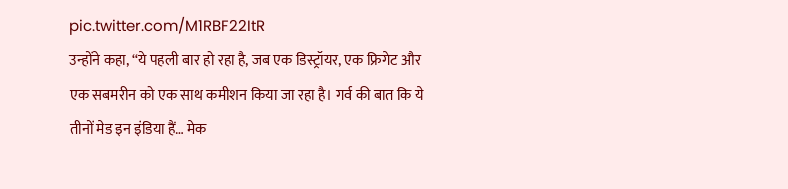pic.twitter.com/M1RBF22ItR
उन्होंने कहा, “ये पहली बार हो रहा है, जब एक डिस्ट्रॉयर, एक फ्रिगेट और एक सबमरीन को एक साथ कमीशन किया जा रहा है। गर्व की बात कि ये तीनों मेड इन इंडिया हैं… मेक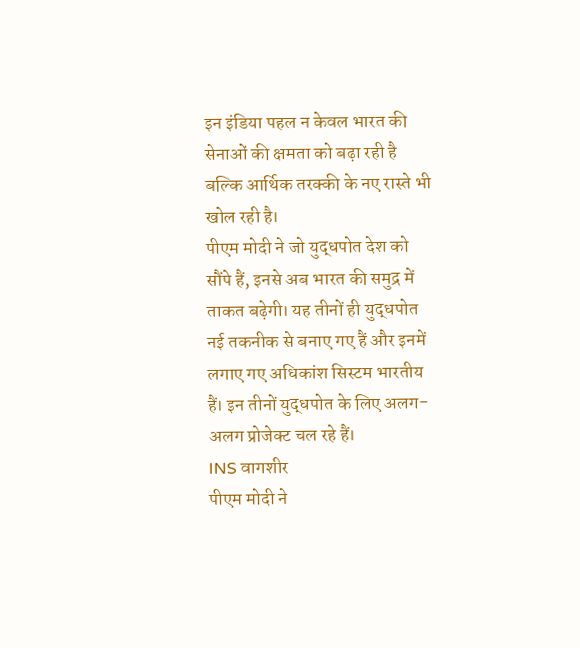इन इंडिया पहल न केवल भारत की सेनाओं की क्षमता को बढ़ा रही है बल्कि आर्थिक तरक्की के नए रास्ते भी खोल रही है।
पीएम मोदी ने जो युद्धपोत देश को सौंपे हैं, इनसे अब भारत की समुद्र में ताकत बढ़ेगी। यह तीनों ही युद्धपोत नई तकनीक से बनाए गए हैं और इनमें लगाए गए अधिकांश सिस्टम भारतीय हैं। इन तीनों युद्धपोत के लिए अलग-अलग प्रोजेक्ट चल रहे हैं।
INS वागशीर
पीएम मोदी ने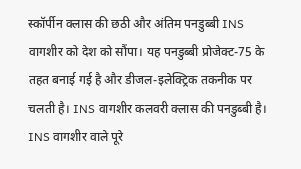स्कॉर्पीन क्लास की छठी और अंतिम पनडुब्बी INS वागशीर को देश को सौंपा। यह पनडुब्बी प्रोजेक्ट-75 के तहत बनाई गई है और डीजल-इलेक्ट्रिक तकनीक पर चलती है। INS वागशीर कलवरी क्लास की पनडुब्बी है। INS वागशीर वाले पूरे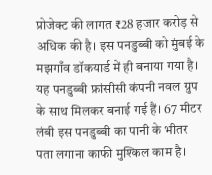प्रोजेक्ट की लागत ₹28 हजार करोड़ से अधिक की है। इस पनडुब्बी को मुंबई के मझगाँव डॉकयार्ड में ही बनाया गया है।
यह पनडुब्बी फ्रांसीसी कंपनी नवल ग्रुप के साथ मिलकर बनाई गई हैं। 67 मीटर लंबी इस पनडुब्बी का पानी के भीतर पता लगाना काफी मुश्किल काम है।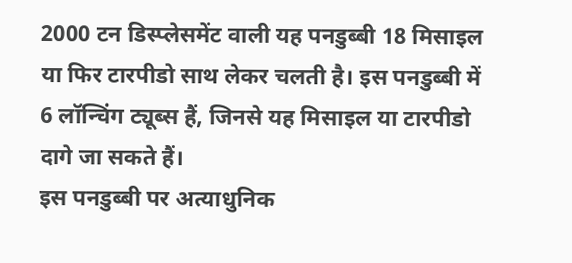2000 टन डिस्प्लेसमेंट वाली यह पनडुब्बी 18 मिसाइल या फिर टारपीडो साथ लेकर चलती है। इस पनडुब्बी में 6 लॉन्चिंग ट्यूब्स हैं, जिनसे यह मिसाइल या टारपीडो दागे जा सकते हैं।
इस पनडुब्बी पर अत्याधुनिक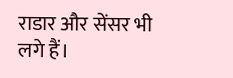राडार और सेंसर भी लगे हैं।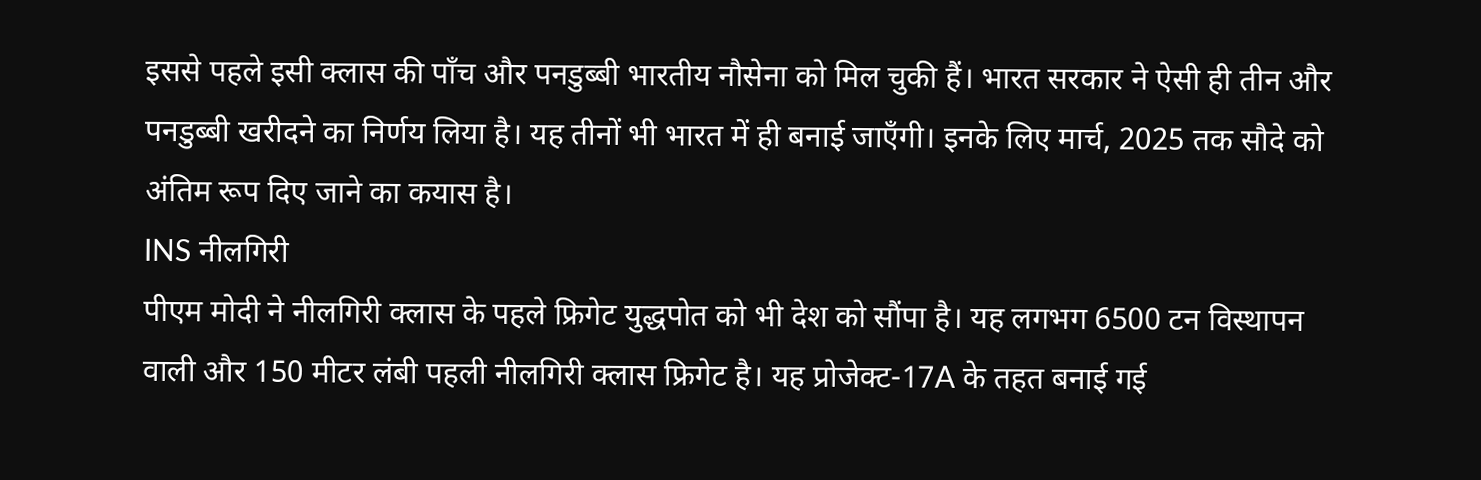इससे पहले इसी क्लास की पाँच और पनडुब्बी भारतीय नौसेना को मिल चुकी हैं। भारत सरकार ने ऐसी ही तीन और पनडुब्बी खरीदने का निर्णय लिया है। यह तीनों भी भारत में ही बनाई जाएँगी। इनके लिए मार्च, 2025 तक सौदे को अंतिम रूप दिए जाने का कयास है।
INS नीलगिरी
पीएम मोदी ने नीलगिरी क्लास के पहले फ्रिगेट युद्धपोत को भी देश को सौंपा है। यह लगभग 6500 टन विस्थापन वाली और 150 मीटर लंबी पहली नीलगिरी क्लास फ्रिगेट है। यह प्रोजेक्ट-17A के तहत बनाई गई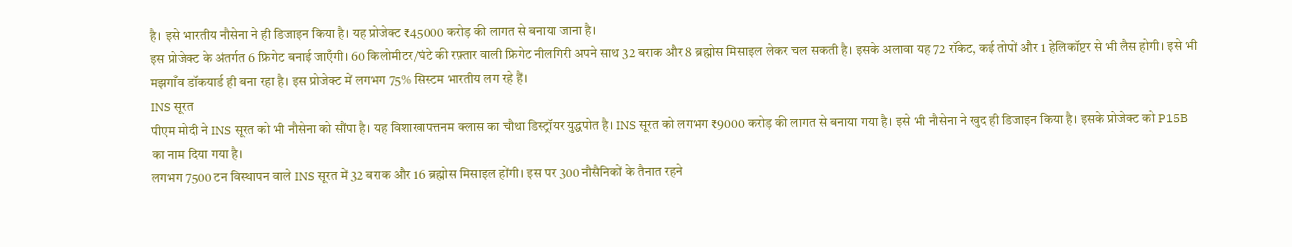है। इसे भारतीय नौसेना ने ही डिजाइन किया है। यह प्रोजेक्ट ₹45000 करोड़ की लागत से बनाया जाना है।
इस प्रोजेक्ट के अंतर्गत 6 फ्रिगेट बनाई जाएँगी। 60 किलोमीटर/घंटे की रफ़्तार वाली फ्रिगेट नीलगिरी अपने साथ 32 बराक और 8 ब्रह्मोस मिसाइल लेकर चल सकती है। इसके अलावा यह 72 रॉकेट, कई तोपों और 1 हेलिकॉप्टर से भी लैस होगी। इसे भी मझगाँव डॉकयार्ड ही बना रहा है। इस प्रोजेक्ट में लगभग 75% सिस्टम भारतीय लग रहे हैं।
INS सूरत
पीएम मोदी ने INS सूरत को भी नौसेना को सौंपा है। यह विशाखापत्तनम क्लास का चौथा डिस्ट्रॉयर युद्धपोत है। INS सूरत को लगभग ₹9000 करोड़ की लागत से बनाया गया है। इसे भी नौसेना ने खुद ही डिजाइन किया है। इसके प्रोजेक्ट को P15B का नाम दिया गया है।
लगभग 7500 टन विस्थापन वाले INS सूरत में 32 बराक और 16 ब्रह्मोस मिसाइल होंगी। इस पर 300 नौसैनिकों के तैनात रहने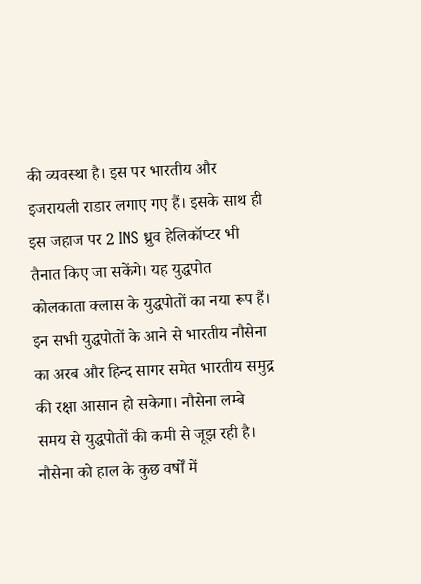की व्यवस्था है। इस पर भारतीय और इजरायली राडार लगाए गए हैं। इसके साथ ही इस जहाज पर 2 INS ध्रुव हेलिकॉप्टर भी तैनात किए जा सकेंगे। यह युद्धपोत कोलकाता क्लास के युद्धपोतों का नया रूप हैं।
इन सभी युद्धपोतों के आने से भारतीय नौसेना का अरब और हिन्द सागर समेत भारतीय समुद्र की रक्षा आसान हो सकेगा। नौसेना लम्बे समय से युद्धपोतों की कमी से जूझ रही है। नौसेना को हाल के कुछ वर्षों में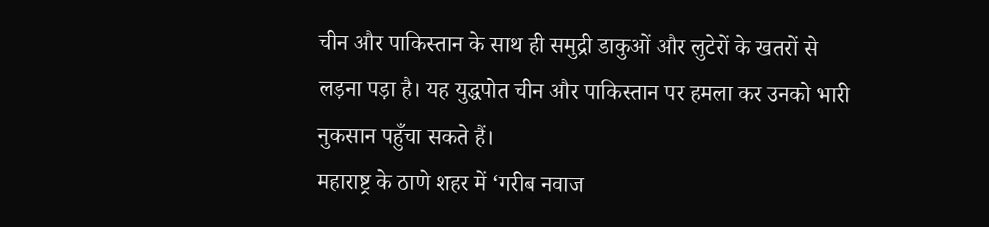चीन और पाकिस्तान के साथ ही समुद्री डाकुओं और लुटेरों के खतरों से लड़ना पड़ा है। यह युद्धपोत चीन और पाकिस्तान पर हमला कर उनको भारी नुकसान पहुँचा सकते हैं।
महाराष्ट्र के ठाणे शहर में ‘गरीब नवाज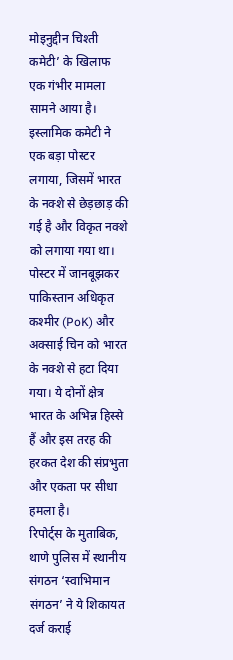मोइनुद्दीन चिश्ती कमेटी’ के खिलाफ एक गंभीर मामला सामने आया है। इस्लामिक कमेटी ने एक बड़ा पोस्टर लगाया, जिसमें भारत के नक्शे से छेड़छाड़ की गई है और विकृत नक्शे को लगाया गया था। पोस्टर में जानबूझकर पाकिस्तान अधिकृत कश्मीर (PoK) और अक्साई चिन को भारत के नक्शे से हटा दिया गया। ये दोनों क्षेत्र भारत के अभिन्न हिस्से हैं और इस तरह की हरकत देश की संप्रभुता और एकता पर सीधा हमला है।
रिपोर्ट्स के मुताबिक, थाणे पुलिस में स्थानीय संगठन ‘स्वाभिमान संगठन’ ने ये शिकायत दर्ज कराई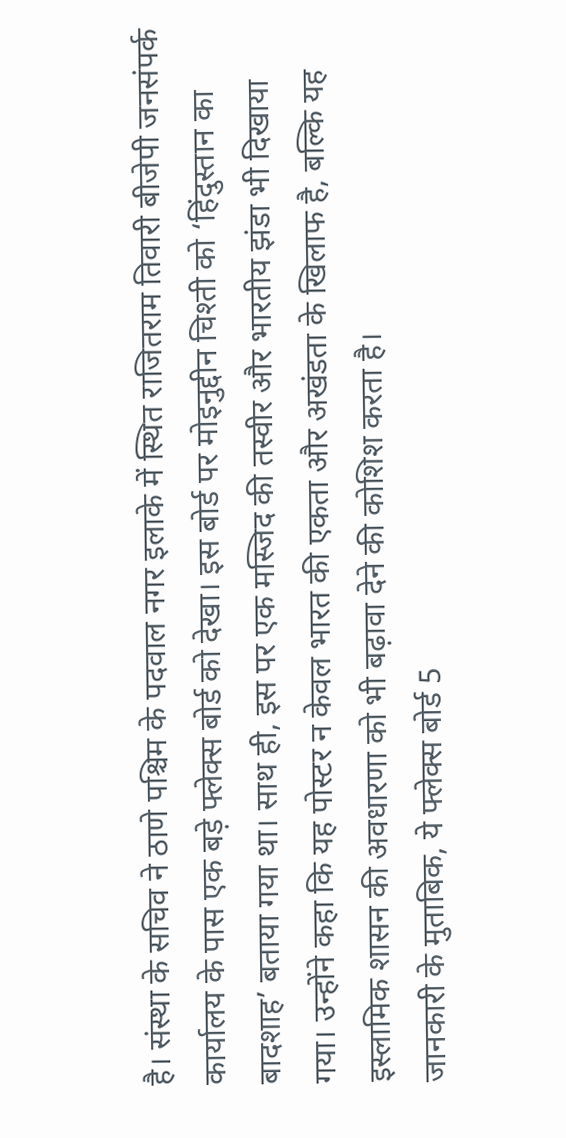है। संस्था के सचिव ने ठाणे पश्चिम के पदवाल नगर इलाके में स्थित राजितराम तिवारी बीजेपी जनसंपर्क कार्यालय के पास एक बड़े फ्लेक्स बोर्ड को देखा। इस बोर्ड पर मोइनुद्दीन चिश्ती को ‘हिंदुस्तान का बादशाह’ बताया गया था। साथ ही, इस पर एक मस्जिद की तस्वीर और भारतीय झंडा भी दिखाया गया। उन्होंने कहा कि यह पोस्टर न केवल भारत की एकता और अखंडता के खिलाफ है, बल्कि यह इस्लामिक शासन की अवधारणा को भी बढ़ावा देने की कोशिश करता है।
जानकारी के मुताबिक, ये फ्लेक्स बोर्ड 5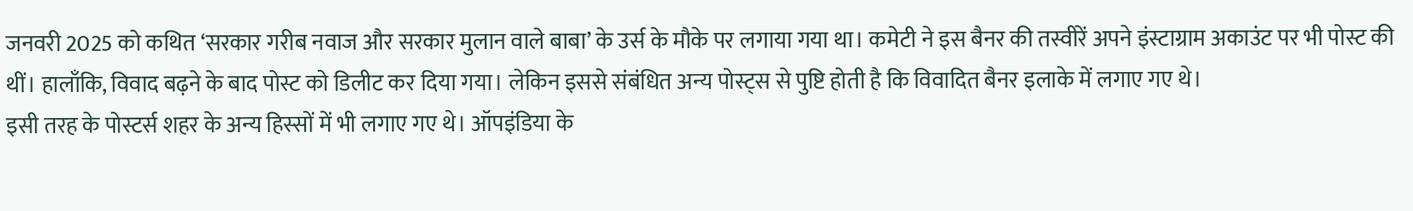जनवरी 2025 को कथित ‘सरकार गरीब नवाज और सरकार मुलान वाले बाबा’ के उर्स के मौके पर लगाया गया था। कमेटी ने इस बैनर की तस्वीरें अपने इंस्टाग्राम अकाउंट पर भी पोस्ट की थीं। हालाँकि, विवाद बढ़ने के बाद पोस्ट को डिलीट कर दिया गया। लेकिन इससे संबंधित अन्य पोस्ट्स से पुष्टि होती है कि विवादित बैनर इलाके में लगाए गए थे।
इसी तरह के पोस्टर्स शहर के अन्य हिस्सों में भी लगाए गए थे। ऑपइंडिया के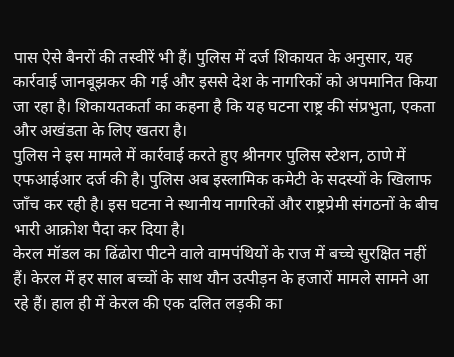पास ऐसे बैनरों की तस्वीरें भी हैं। पुलिस में दर्ज शिकायत के अनुसार, यह कार्रवाई जानबूझकर की गई और इससे देश के नागरिकों को अपमानित किया जा रहा है। शिकायतकर्ता का कहना है कि यह घटना राष्ट्र की संप्रभुता, एकता और अखंडता के लिए खतरा है।
पुलिस ने इस मामले में कार्रवाई करते हुए श्रीनगर पुलिस स्टेशन, ठाणे में एफआईआर दर्ज की है। पुलिस अब इस्लामिक कमेटी के सदस्यों के खिलाफ जाँच कर रही है। इस घटना ने स्थानीय नागरिकों और राष्ट्रप्रेमी संगठनों के बीच भारी आक्रोश पैदा कर दिया है।
केरल मॉडल का ढिंढोरा पीटने वाले वामपंथियों के राज में बच्चे सुरक्षित नहीं हैं। केरल में हर साल बच्चों के साथ यौन उत्पीड़न के हजारों मामले सामने आ रहे हैं। हाल ही में केरल की एक दलित लड़की का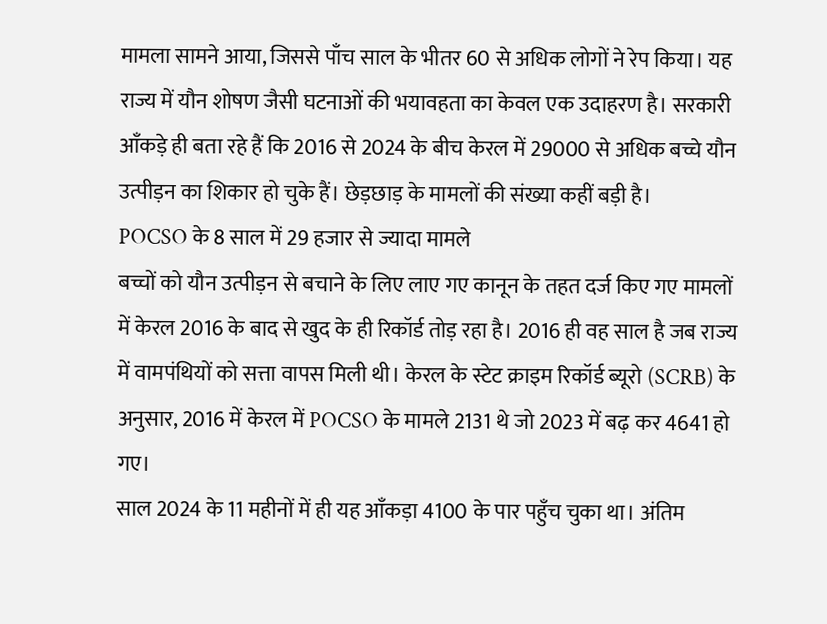मामला सामने आया, जिससे पाँच साल के भीतर 60 से अधिक लोगों ने रेप किया। यह राज्य में यौन शोषण जैसी घटनाओं की भयावहता का केवल एक उदाहरण है। सरकारी आँकड़े ही बता रहे हैं कि 2016 से 2024 के बीच केरल में 29000 से अधिक बच्चे यौन उत्पीड़न का शिकार हो चुके हैं। छेड़छाड़ के मामलों की संख्या कहीं बड़ी है।
POCSO के 8 साल में 29 हजार से ज्यादा मामले
बच्चों को यौन उत्पीड़न से बचाने के लिए लाए गए कानून के तहत दर्ज किए गए मामलों में केरल 2016 के बाद से खुद के ही रिकॉर्ड तोड़ रहा है। 2016 ही वह साल है जब राज्य में वामपंथियों को सत्ता वापस मिली थी। केरल के स्टेट क्राइम रिकॉर्ड ब्यूरो (SCRB) के अनुसार, 2016 में केरल में POCSO के मामले 2131 थे जो 2023 में बढ़ कर 4641 हो गए।
साल 2024 के 11 महीनों में ही यह आँकड़ा 4100 के पार पहुँच चुका था। अंतिम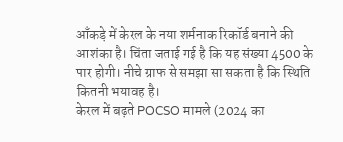आँकड़े में केरल के नया शर्मनाक रिकॉर्ड बनाने की आशंका है। चिंता जताई गई है कि यह संख्या 4500 के पार होगी। नीचे ग्राफ से समझा सा सकता है कि स्थिति कितनी भयावह है।
केरल में बढ़ते POCSO मामले (2024 का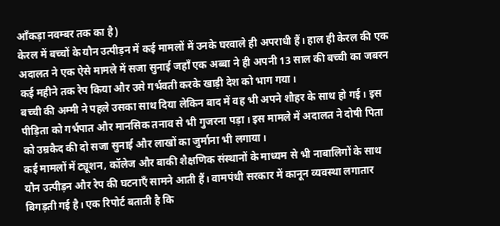आँकड़ा नवम्बर तक का है)
केरल में बच्चों के यौन उत्पीड़न में कई मामलों में उनके घरवाले ही अपराधी हैं। हाल ही केरल की एक अदालत ने एक ऐसे मामले में सजा सुनाई जहाँ एक अब्बा ने ही अपनी 13 साल की बच्ची का जबरन कई महीने तक रेप किया और उसे गर्भवती करके खाड़ी देश को भाग गया।
बच्ची की अम्मी ने पहले उसका साथ दिया लेकिन बाद में वह भी अपने शौहर के साथ हो गई। इस पीड़िता को गर्भपात और मानसिक तनाव से भी गुजरना पड़ा। इस मामले में अदालत ने दोषी पिता को उम्रकैद की दो सजा सुनाई और लाखों का जुर्माना भी लगाया।
कई मामलों में ट्यूशन, कॉलेज और बाकी शैक्षणिक संस्थानों के माध्यम से भी नाबालिगों के साथ यौन उत्पीड़न और रेप की घटनाएँ सामने आती हैं। वामपंथी सरकार में कानून व्यवस्था लगातार बिगड़ती गई है। एक रिपोर्ट बताती है कि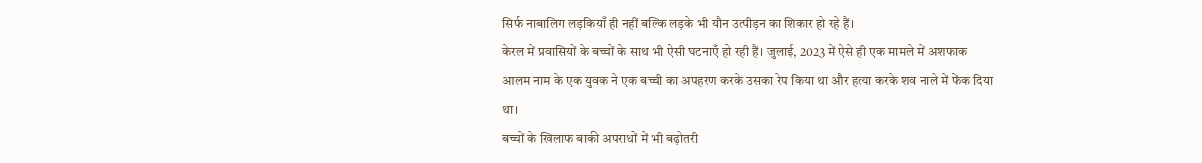सिर्फ नाबालिग लड़कियाँ ही नहीं बल्कि लड़के भी यौन उत्पीड़न का शिकार हो रहे हैं।
केरल में प्रवासियों के बच्चों के साथ भी ऐसी घटनाएँ हो रही हैं। जुलाई, 2023 में ऐसे ही एक मामले में अशफाक आलम नाम के एक युवक ने एक बच्ची का अपहरण करके उसका रेप किया था और हत्या करके शव नाले में फेंक दिया था।
बच्चों के खिलाफ बाकी अपराधों में भी बढ़ोतरी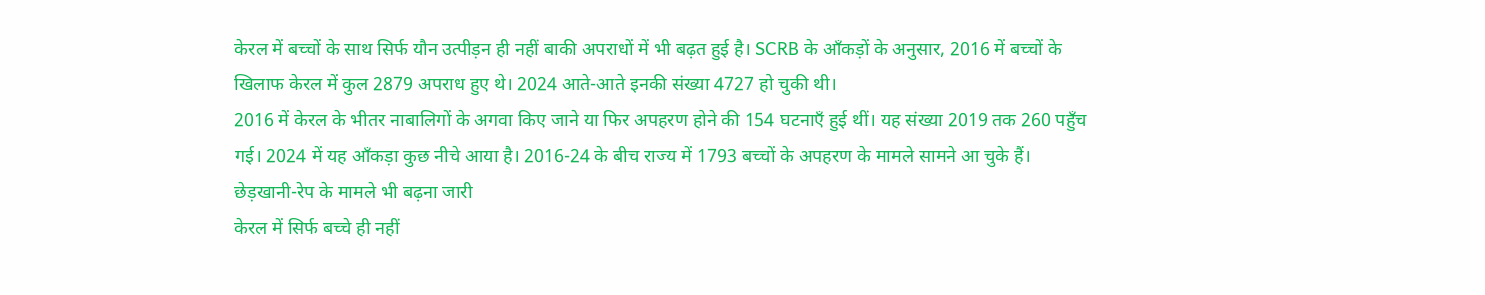केरल में बच्चों के साथ सिर्फ यौन उत्पीड़न ही नहीं बाकी अपराधों में भी बढ़त हुई है। SCRB के आँकड़ों के अनुसार, 2016 में बच्चों के खिलाफ केरल में कुल 2879 अपराध हुए थे। 2024 आते-आते इनकी संख्या 4727 हो चुकी थी।
2016 में केरल के भीतर नाबालिगों के अगवा किए जाने या फिर अपहरण होने की 154 घटनाएँ हुई थीं। यह संख्या 2019 तक 260 पहुँच गई। 2024 में यह आँकड़ा कुछ नीचे आया है। 2016-24 के बीच राज्य में 1793 बच्चों के अपहरण के मामले सामने आ चुके हैं।
छेड़खानी-रेप के मामले भी बढ़ना जारी
केरल में सिर्फ बच्चे ही नहीं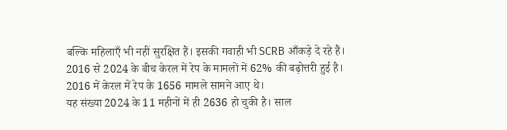बल्कि महिलाएँ भी नहीं सुरक्षित हैं। इसकी गवाही भी SCRB आँकड़े दे रहे हैं। 2016 से 2024 के बीच केरल में रेप के मामलों में 62% की बढ़ोत्तरी हुई है। 2016 में केरल में रेप के 1656 मामले सामने आए थे।
यह संख्या 2024 के 11 महीनों में ही 2636 हो चुकी है। साल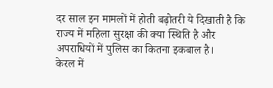दर साल इन मामलों में होती बढ़ोतरी ये दिखाती है कि राज्य में महिला सुरक्षा की क्या स्थिति है और अपराधियों में पुलिस का कितना इकबाल है।
केरल में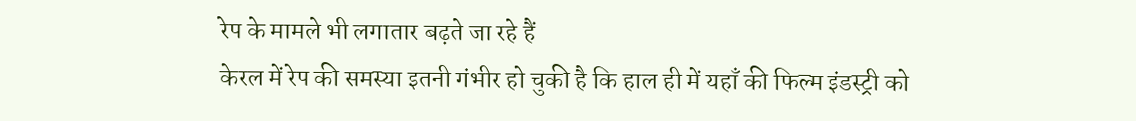रेप के मामले भी लगातार बढ़ते जा रहे हैं
केरल में रेप की समस्या इतनी गंभीर हो चुकी है कि हाल ही में यहाँ की फिल्म इंडस्ट्री को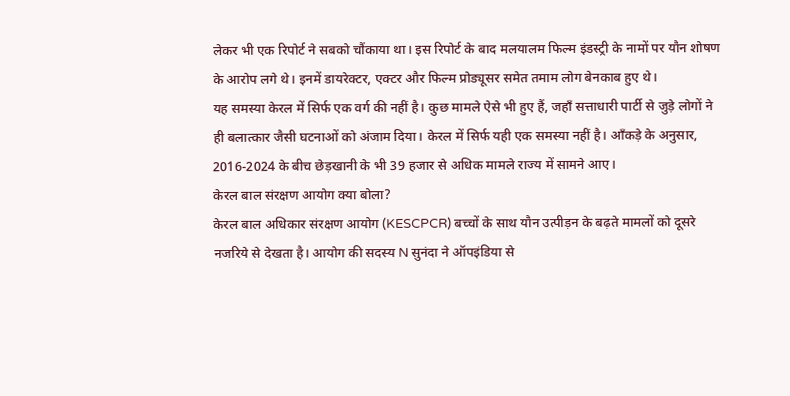लेकर भी एक रिपोर्ट ने सबको चौंकाया था। इस रिपोर्ट के बाद मलयालम फिल्म इंडस्ट्री के नामों पर यौन शोषण के आरोप लगे थे। इनमें डायरेक्टर, एक्टर और फिल्म प्रोड्यूसर समेत तमाम लोग बेनकाब हुए थे।
यह समस्या केरल में सिर्फ एक वर्ग की नहीं है। कुछ मामले ऐसे भी हुए हैं, जहाँ सत्ताधारी पार्टी से जुड़े लोगों ने ही बलात्कार जैसी घटनाओं को अंजाम दिया। केरल में सिर्फ यही एक समस्या नहीं है। आँकड़े के अनुसार, 2016-2024 के बीच छेड़खानी के भी 39 हजार से अधिक मामले राज्य में सामने आए।
केरल बाल संरक्षण आयोग क्या बोला?
केरल बाल अधिकार संरक्षण आयोग (KESCPCR) बच्चों के साथ यौन उत्पीड़न के बढ़ते मामलों को दूसरे नजरिये से देखता है। आयोग की सदस्य N सुनंदा ने ऑपइंडिया से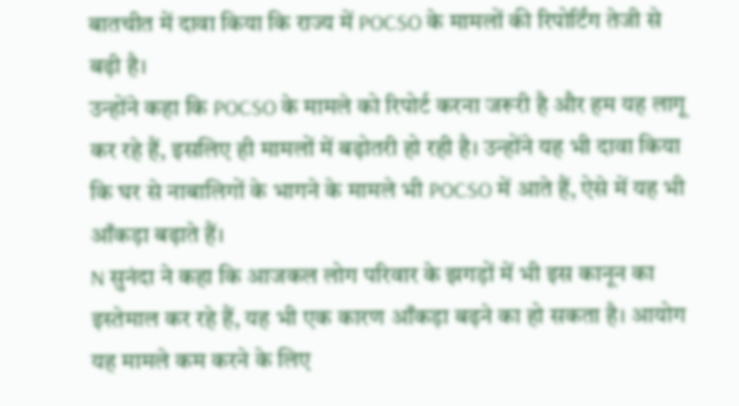बातचीत में दावा किया कि राज्य में POCSO के मामलों की रिपोर्टिंग तेजी से बढ़ी है।
उन्होंने कहा कि POCSO के मामले को रिपोर्ट करना जरूरी है और हम यह लागू कर रहे हैं, इसलिए ही मामलों में बढ़ोतरी हो रही है। उन्होंने यह भी दावा किया कि घर से नाबालिगों के भागने के मामले भी POCSO में आते हैं, ऐसे में यह भी आँकड़ा बढ़ाते हैं।
N सुनंदा ने कहा कि आजकल लोग परिवार के झगड़ों में भी इस कानून का इस्तेमाल कर रहे हैं, यह भी एक कारण आँकड़ा बढ़ने का हो सकता है। आयोग यह मामले कम करने के लिए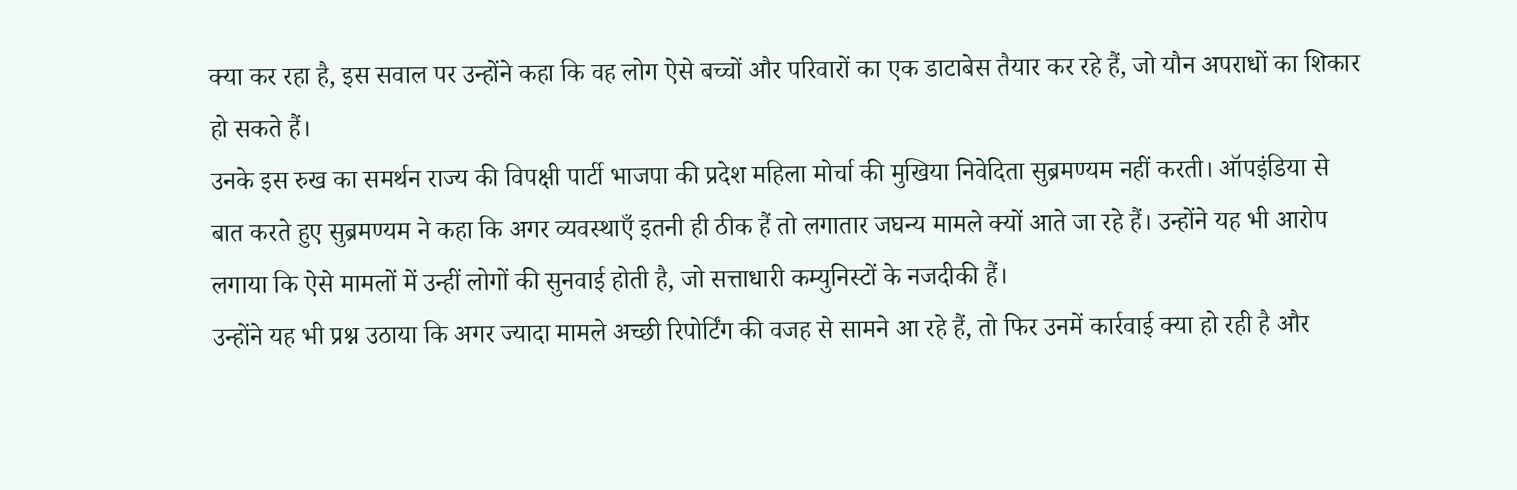क्या कर रहा है, इस सवाल पर उन्होंने कहा कि वह लोग ऐसे बच्चों और परिवारों का एक डाटाबेस तैयार कर रहे हैं, जो यौन अपराधों का शिकार हो सकते हैं।
उनके इस रुख का समर्थन राज्य की विपक्षी पार्टी भाजपा की प्रदेश महिला मोर्चा की मुखिया निवेदिता सुब्रमण्यम नहीं करती। ऑपइंडिया से बात करते हुए सुब्रमण्यम ने कहा कि अगर व्यवस्थाएँ इतनी ही ठीक हैं तो लगातार जघन्य मामले क्यों आते जा रहे हैं। उन्होंने यह भी आरोप लगाया कि ऐसे मामलों में उन्हीं लोगों की सुनवाई होती है, जो सत्ताधारी कम्युनिस्टों के नजदीकी हैं।
उन्होंने यह भी प्रश्न उठाया कि अगर ज्यादा मामले अच्छी रिपोर्टिंग की वजह से सामने आ रहे हैं, तो फिर उनमें कार्रवाई क्या हो रही है और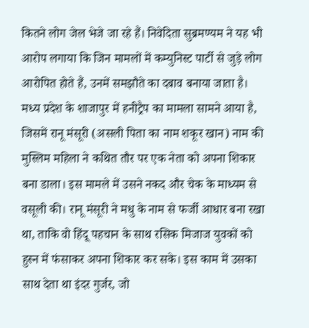कितने लोग जेल भेजे जा रहे हैं। निवेदिता सुब्रमण्यम ने यह भी आरोप लगाया कि जिन मामलों में कम्युनिस्ट पार्टी से जुड़े लोग आरोपित होते हैं, उनमें समझौते का दबाव बनाया जाता है।
मध्य प्रदेश के शाजापुर में हनीट्रैप का मामला सामने आया है, जिसमें रानू मंसूरी (असली पिता का नाम शकूर खान) नाम की मुस्लिम महिला ने कथित तौर पर एक नेता को अपना शिकार बना डाला। इस मामले में उसने नकद और चेक के माध्यम से वसूली की। रानू मंसूरी ने मधु के नाम से फर्जी आधार बना रखा था, ताकि वो हिंदू पहचान के साथ रसिक मिजाज युवकों को हुस्न में फंसाकर अपना शिकार कर सके। इस काम में उसका साथ देता था इंदर गुर्जर, जो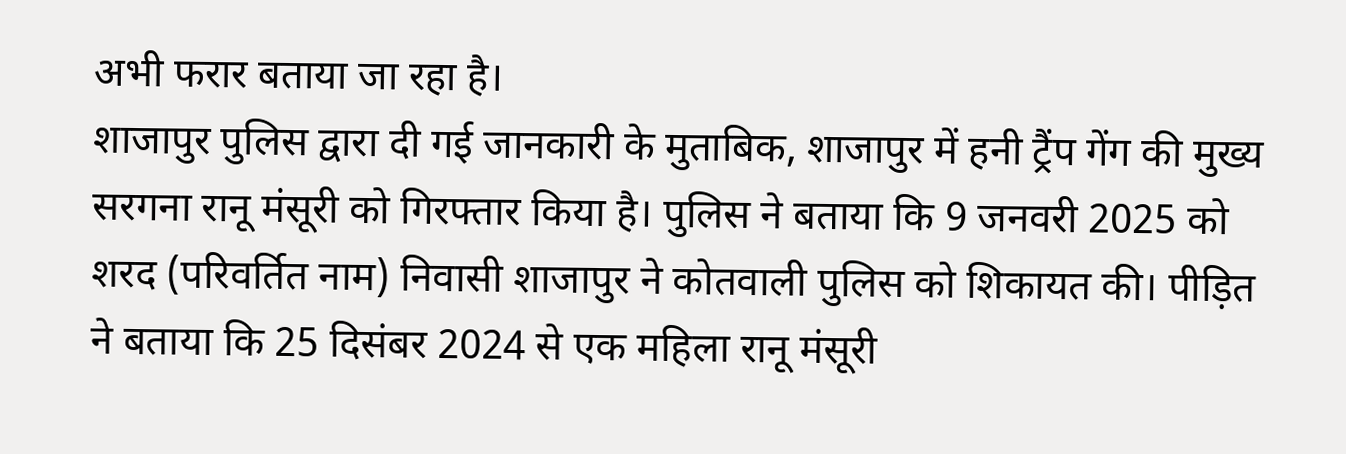अभी फरार बताया जा रहा है।
शाजापुर पुलिस द्वारा दी गई जानकारी के मुताबिक, शाजापुर में हनी ट्रैंप गेंग की मुख्य सरगना रानू मंसूरी को गिरफ्तार किया है। पुलिस ने बताया कि 9 जनवरी 2025 को शरद (परिवर्तित नाम) निवासी शाजापुर ने कोतवाली पुलिस को शिकायत की। पीड़ित ने बताया कि 25 दिसंबर 2024 से एक महिला रानू मंसूरी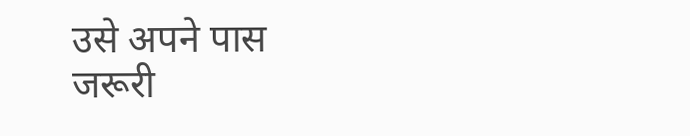उसे अपने पास जरूरी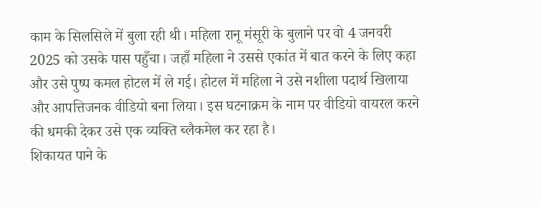काम के सिलसिले में बुला रही थी। महिला रानू मंसूरी के बुलाने पर वो 4 जनवरी 2025 को उसके पास पहुँचा। जहाँ महिला ने उससे एकांत में बात करने के लिए कहा और उसे पुष्प कमल होटल में ले गई। होटल में महिला ने उसे नशीला पदार्थ खिलाया और आपत्तिजनक वीडियो बना लिया। इस घटनाक्रम के नाम पर वीडियो वायरल करने की धमकी देकर उसे एक व्यक्ति ब्लैकमेल कर रहा है।
शिकायत पाने के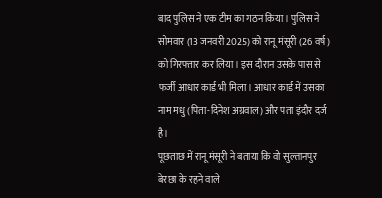बाद पुलिस ने एक टीम का गठन किया। पुलिस ने सोमवार (13 जनवरी 2025) को रानू मंसूरी (26 वर्ष) को गिरफ्तार कर लिया। इस दौरान उसके पास से फर्जी आधार कार्ड भी मिला। आधार कार्ड में उसका नाम मधु (पिता-दिनेश अग्रवाल) और पता इंदौर दर्ज है।
पूछताछ में रानू मंसूरी ने बताया कि वो सुल्तानपुर बेरछा के रहने वाले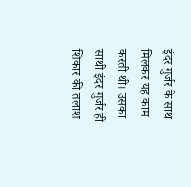इंदर गुर्जर के साथ मिलकर यह काम करती थी। उसका साथी इंदर गुर्जर ही शिकार की तलाश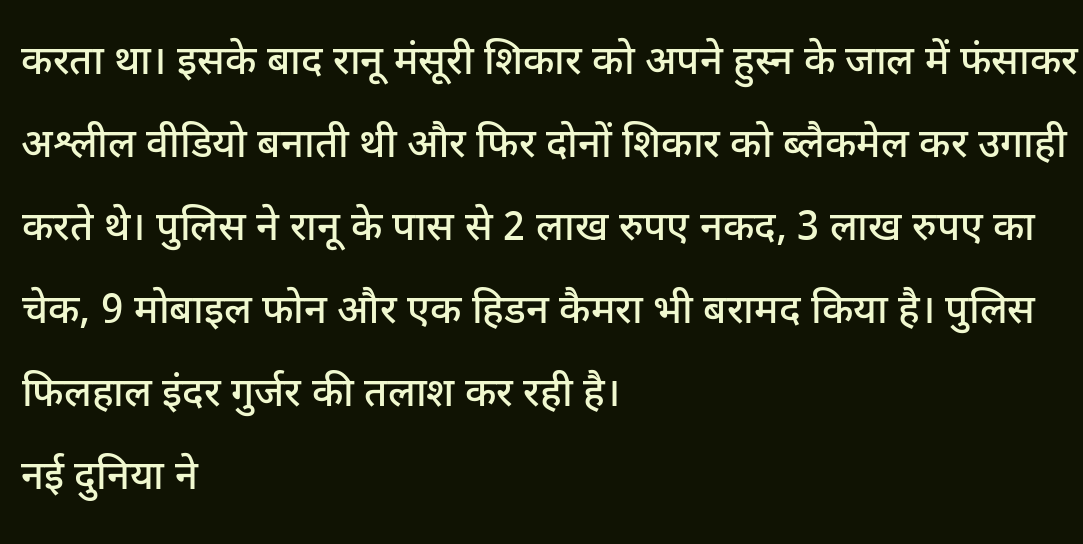करता था। इसके बाद रानू मंसूरी शिकार को अपने हुस्न के जाल में फंसाकर अश्लील वीडियो बनाती थी और फिर दोनों शिकार को ब्लैकमेल कर उगाही करते थे। पुलिस ने रानू के पास से 2 लाख रुपए नकद, 3 लाख रुपए का चेक, 9 मोबाइल फोन और एक हिडन कैमरा भी बरामद किया है। पुलिस फिलहाल इंदर गुर्जर की तलाश कर रही है।
नई दुनिया ने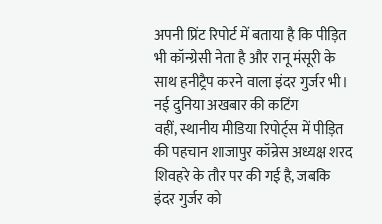अपनी प्रिंट रिपोर्ट में बताया है कि पीड़ित भी कॉन्ग्रेसी नेता है और रानू मंसूरी के साथ हनीट्रैप करने वाला इंदर गुर्जर भी।
नई दुनिया अखबार की कटिंग
वहीं, स्थानीय मीडिया रिपोर्ट्स में पीड़ित की पहचान शाजापुर कॉन्रेस अध्यक्ष शरद शिवहरे के तौर पर की गई है, जबकि इंदर गुर्जर को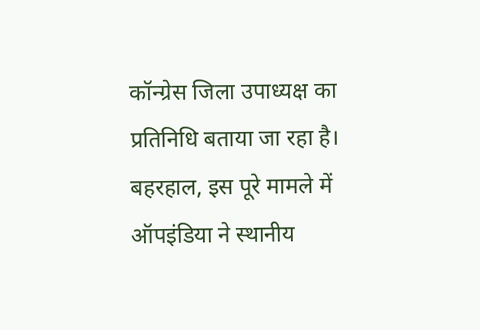कॉन्ग्रेस जिला उपाध्यक्ष का प्रतिनिधि बताया जा रहा है।
बहरहाल, इस पूरे मामले में ऑपइंडिया ने स्थानीय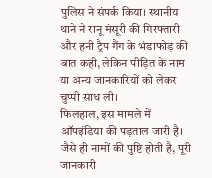पुलिस ने संपर्क किया। स्थानीय थाने ने रानू मंसूरी की गिरफ्तारी और हनी ट्रैप गैंग के भंडाफोड़ की बात कही, लेकिन पीड़ित के नाम या अन्य जानकारियों को लेकर चुप्पी साध ली।
फिलहाल, इस मामले में ऑपइंडिया की पड़ताल जारी है। जैसे ही नामों की पुष्टि होती है, पूरी जानकारी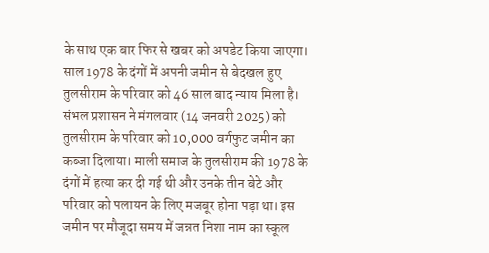के साथ एक बार फिर से खबर को अपडेट किया जाएगा।
साल 1978 के दंगों में अपनी जमीन से बेदखल हुए तुलसीराम के परिवार को 46 साल बाद न्याय मिला है। संभल प्रशासन ने मंगलवार (14 जनवरी 2025) को तुलसीराम के परिवार को 10,000 वर्गफुट जमीन का कब्जा दिलाया। माली समाज के तुलसीराम की 1978 के दंगों में हत्या कर दी गई थी और उनके तीन बेटे और परिवार को पलायन के लिए मजबूर होना पड़ा था। इस जमीन पर मौजूदा समय में जन्नत निशा नाम का स्कूल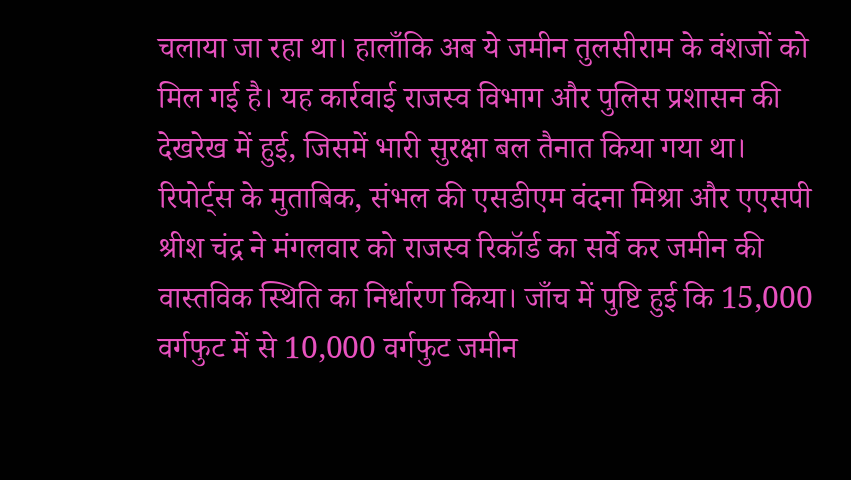चलाया जा रहा था। हालाँकि अब ये जमीन तुलसीराम के वंशजों को मिल गई है। यह कार्रवाई राजस्व विभाग और पुलिस प्रशासन की देखरेख में हुई, जिसमें भारी सुरक्षा बल तैनात किया गया था।
रिपोर्ट्स के मुताबिक, संभल की एसडीएम वंदना मिश्रा और एएसपी श्रीश चंद्र ने मंगलवार को राजस्व रिकॉर्ड का सर्वे कर जमीन की वास्तविक स्थिति का निर्धारण किया। जाँच में पुष्टि हुई कि 15,000 वर्गफुट में से 10,000 वर्गफुट जमीन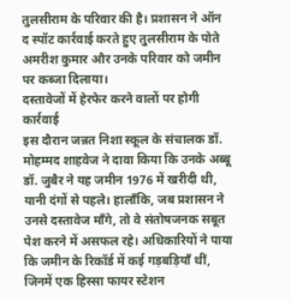तुलसीराम के परिवार की है। प्रशासन ने ऑन द स्पॉट कार्रवाई करते हुए तुलसीराम के पोते अमरीश कुमार और उनके परिवार को जमीन पर कब्जा दिलाया।
दस्तावेजों में हेरफेर करने वालों पर होगी कार्रवाई
इस दौरान जन्नत निशा स्कूल के संचालक डॉ. मोहम्मद शाहवेज ने दावा किया कि उनके अब्बू डॉ. जुबैर ने यह जमीन 1976 में खरीदी थी, यानी दंगों से पहले। हालाँकि, जब प्रशासन ने उनसे दस्तावेज माँगे, तो वे संतोषजनक सबूत पेश करने में असफल रहे। अधिकारियों ने पाया कि जमीन के रिकॉर्ड में कई गड़बड़ियाँ थीं, जिनमें एक हिस्सा फायर स्टेशन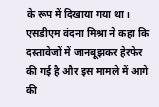के रूप में दिखाया गया था। एसडीएम वंदना मिश्रा ने कहा कि दस्तावेजों में जानबूझकर हेरफेर की गई है और इस मामले में आगे की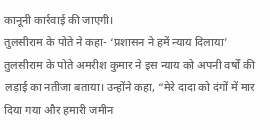कानूनी कार्रवाई की जाएगी।
तुलसीराम के पोते ने कहा- ‘प्रशासन ने हमें न्याय दिलाया’
तुलसीराम के पोते अमरीश कुमार ने इस न्याय को अपनी वर्षों की लड़ाई का नतीजा बताया। उन्होंने कहा, “मेरे दादा को दंगों में मार दिया गया और हमारी जमीन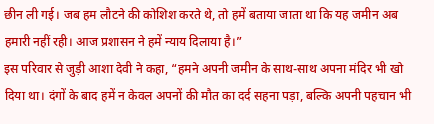छीन ली गई। जब हम लौटने की कोशिश करते थे, तो हमें बताया जाता था कि यह जमीन अब हमारी नहीं रही। आज प्रशासन ने हमें न्याय दिलाया है।”
इस परिवार से जुड़ी आशा देवी ने कहा, “हमने अपनी जमीन के साथ-साथ अपना मंदिर भी खो दिया था। दंगों के बाद हमें न केवल अपनों की मौत का दर्द सहना पड़ा, बल्कि अपनी पहचान भी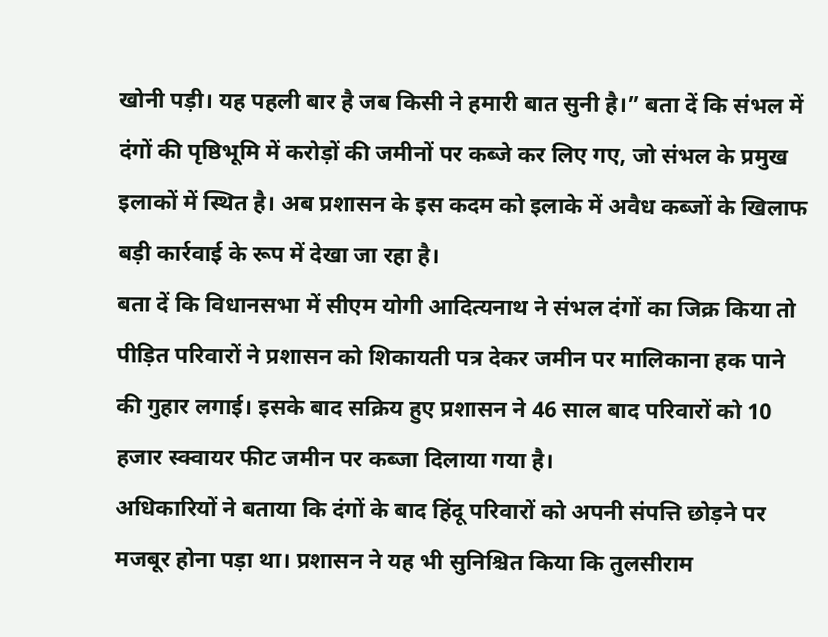खोनी पड़ी। यह पहली बार है जब किसी ने हमारी बात सुनी है।” बता दें कि संभल में दंगों की पृष्ठिभूमि में करोड़ों की जमीनों पर कब्जे कर लिए गए, जो संभल के प्रमुख इलाकों में स्थित है। अब प्रशासन के इस कदम को इलाके में अवैध कब्जों के खिलाफ बड़ी कार्रवाई के रूप में देखा जा रहा है।
बता दें कि विधानसभा में सीएम योगी आदित्यनाथ ने संभल दंगों का जिक्र किया तो पीड़ित परिवारों ने प्रशासन को शिकायती पत्र देकर जमीन पर मालिकाना हक पाने की गुहार लगाई। इसके बाद सक्रिय हुए प्रशासन ने 46 साल बाद परिवारों को 10 हजार स्क्वायर फीट जमीन पर कब्जा दिलाया गया है।
अधिकारियों ने बताया कि दंगों के बाद हिंदू परिवारों को अपनी संपत्ति छोड़ने पर मजबूर होना पड़ा था। प्रशासन ने यह भी सुनिश्चित किया कि तुलसीराम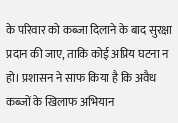के परिवार को कब्जा दिलाने के बाद सुरक्षा प्रदान की जाए, ताकि कोई अप्रिय घटना न हो। प्रशासन ने साफ किया है कि अवैध कब्जों के खिलाफ अभियान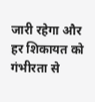जारी रहेगा और हर शिकायत को गंभीरता से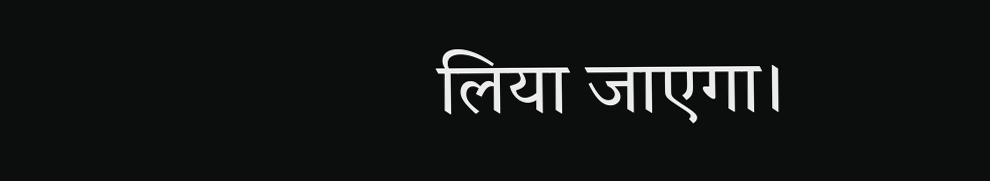लिया जाएगा।